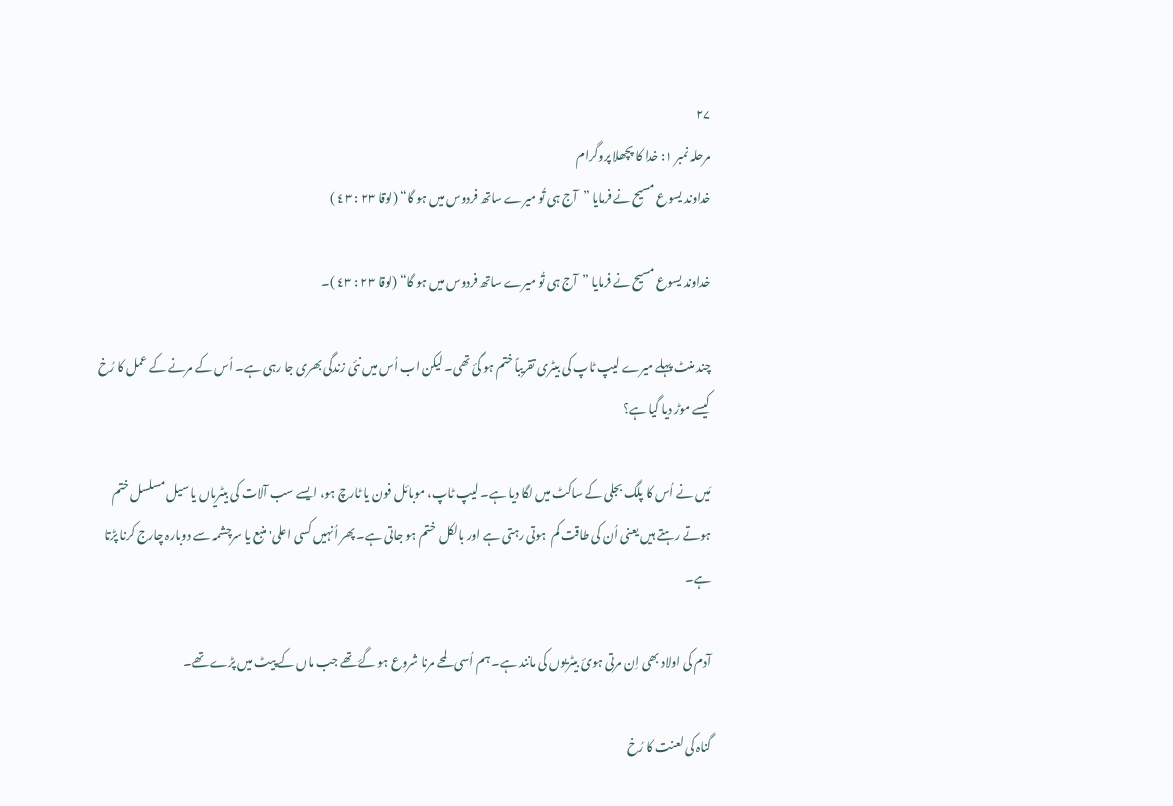۲۷
مرحلہ نمبر ١: خدا کا پچھلا پروگرام
خداوند یسوع مسیح نے فرمایا ”آج ہی تُو میرے ساتھ فردوس میں ہو گا“ (لوقا ٢٣ : ٤٣ )

خداوند یسوع مسیح نے فرمایا ”آج ہی تُو میرے ساتھ فردوس میں ہو گا“ (لوقا ٢٣ : ٤٣ )۔

چند منٹ پہلے میرے لیپ ٹاپ کی بیٹری تقریباً ختم ہو گئ تھی۔ لیکن اب اُس میں نئی زندگی بھری جا رہی ہے۔ اُس کے مرنے کے عمل کا رُخ کیسے موڑ دیا گیا ہے؟

مَیں نے اُس کا پلگ بجلی کے ساکٹ میں لگا دیا ہے۔ لیپ ٹاپ، موبائل فون یا ٹارچ ہو، ایسے سب آلات کی بیٹریاں یا سیل مسلسل ختم ہوتے رہتے ہیں یعنی اُن کی طاقت کم  ہوتی رہتی ہے اور بالکل  ختم ہو جاتی ہے۔ پھر اُنہیں کسی اعلی' منبع یا سرچشمہ سے دوبارہ چارج کرنا پڑتا ہے۔

آدم کی اولاد بھی اِن مرتی ہوئ بیٹریوں کی مانند ہے۔ ہم اُسی لمحے مرنا شروع ہو گۓ تھے جب ماں کے پیٹ میں پڑے تھے۔

گناہ کی لعنت کا رُخ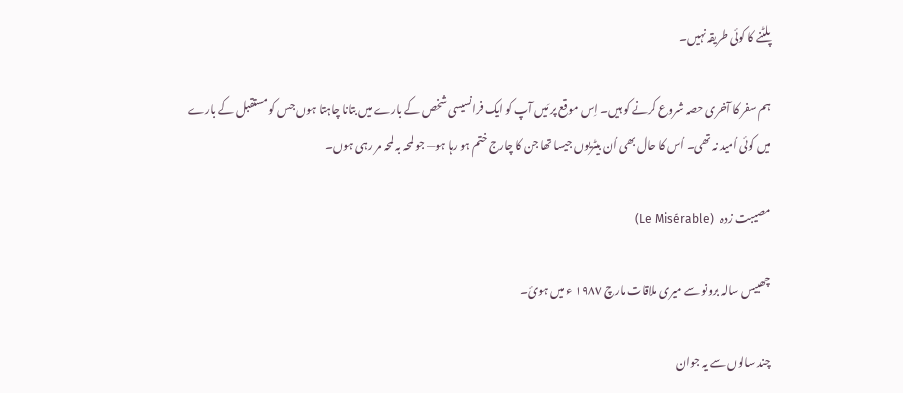پلٹنے کا کوئی طریقہ نہیں۔

ہم سفر کا آخری حصہ شروع کرنے کو ہیں۔ اِس موقع پر مَیں آپ کو ایک فرانسیسی شخص کے بارے میں بتانا چاہتا ہوں جس کو مستقبل کے بارے میں کوئی اُمید نہ تھی۔ اُس کا حال بھی اُن بیٹریوں جیسا تھا جن کا چارج ختم ہو رہا ہو— جو لمحہ بہ لمحہ مر رہی ہوں۔

مصیبت زدہ   (Le Misérable)

چھبیس سالہ برونو سے میری ملاقات مارچ ١٩٨٧ ء میں ہوئ۔

چند سالوں سے یہ جوان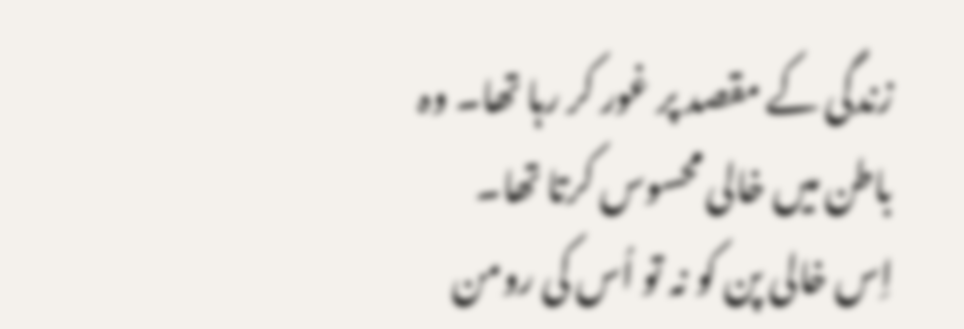زندگی کے مقصد پر غور کر رہا تھا۔ وہ باطن میں خالی محسوس کرتا تھا۔ اِس خالی پن کو نہ تو اُس کی رومن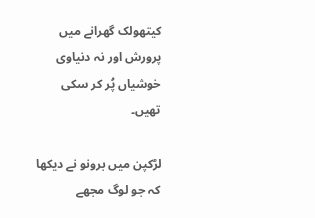کیتھولک گھرانے میں پرورش اور نہ دنیاوی خوشیاں پُر کر سکی تھیں۔

لڑکپن میں برونو نے دیکھا کہ جو لوگ مجھے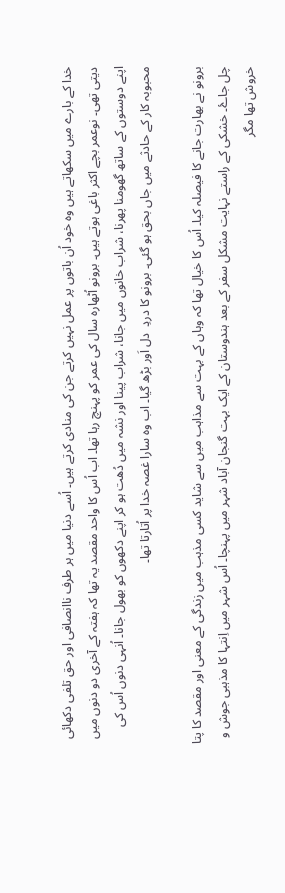خدا کے بارے میں سکھاتے ہیں وہ خود اُن باتوں پر عمل نہیں کرتے جن کی منادی کرتے ہیں۔ اُسے دنیا میں ہر طرف ناانصافی اور حق تلفی دکھائی دیتی تھی۔ نوعمر بچے اکثر باغی ہوتے ہیں۔ برونو اُٹھارہ سال کی عمر کو پہنچ رہا تھا۔ اب اُس کا واحد مقصد یہ تھا کہ ہفتہ کے آخری دو دنوں میں اپنے دوستوں کے ساتھ گھومنا پھرنا، شراب خانوں میں جانا، شراب پینا اور نشہ میں دُھت ہو کر اپنے دکھوں کو بھول جانا۔ اُنہی دنوں اُس کی محبوبہ کار کے حادثے میں جاں بحق ہو گئی۔ برونو کا دردِ  دل اَور بڑھ گیا۔ اب وہ سارا غصہ خدا پر اُتارتا تھا۔

برونو نے بھارت جانے کا فیصلہ کیا۔ اُس کا خیال تھا کہ وہاں کے بہت سے مذاہب میں سے شاید کسی مذہب میں زندگی کے معنی اور مقصد کا پتا چل جاۓ۔ خشکی کے راستے نہایت مشکل سفر کے بعد ہندوستان کے ایک بہت گنجان آباد شہر میں پہنچا۔ اُس شہر میں اِنتہا کا مذہبی جوش و خروش تھا مگر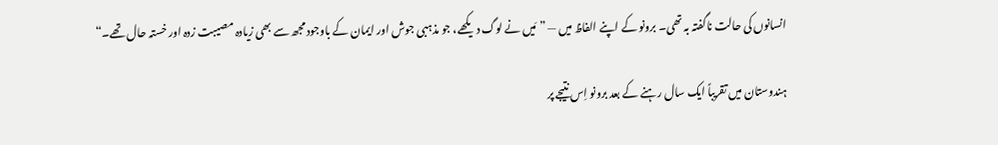انسانوں کی حالت ناگفتہ بہ تھی۔ برونو کے اپنے الفاظ میں — ”مَیں نے لوگ دیکھے، جو مذہبی جوش اور ایمان کے باوجود مجھ سے بھی زیادہ مصیبت زدہ اور خستہ حال تھے۔“

ہندوستان میں تقریباً ایک سال رہنے کے بعد برونو اِس نتیجے پر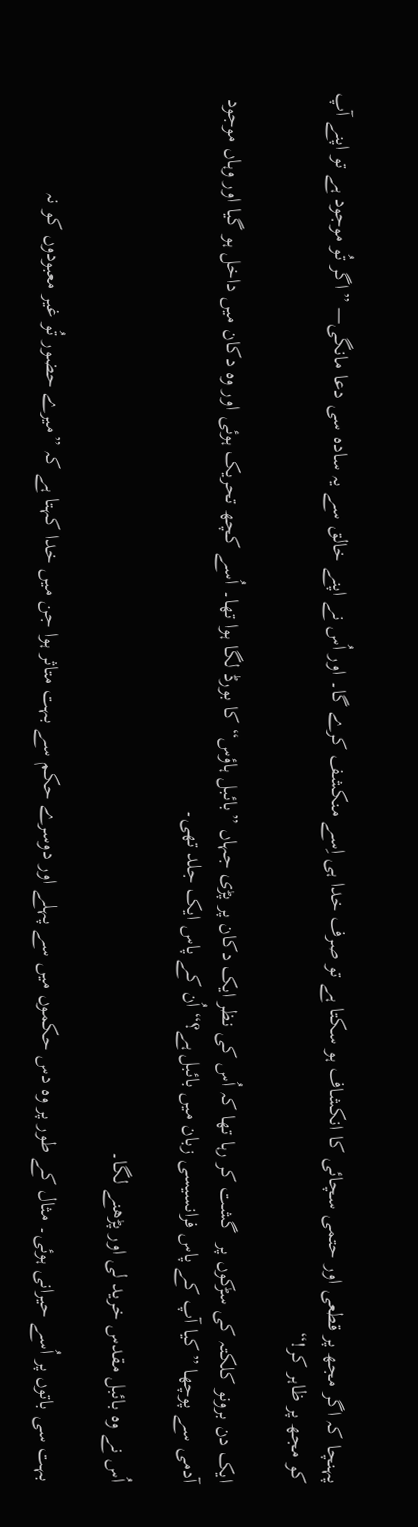پہنچا کہ اگر مجھ پر قطعی اور حتمی سچائی کا انکشاف ہو سکتا ہے تو صرف خدا ہی اِسے منکشف کرے گا۔ اور اُس نے اپنے خالق سے یہ سادہ سی دعا مانگی— ”اگر تُو موجود ہے تو اپنے آپ کو مجھ پر ظاہر کر!“

ایک دن برونو کلکتہ کی سڑکوں پر  گشت کر رہا تھا کہ اُس کی نظر ایک دکان پر پڑی جہاں ”بائبل ہاؤس“ کا بورڈ لگا ہوا تھا۔ اُسے کچھ تحریک ہوئی اور وہ دکان میں داخل ہو گیا اور وہاں موجود آدمی سے پوچھا ”کیا آپ کے پاس فرانسیسی زبان میں بائبل ہے؟“ اُن کے پاس ایک جلد تھی۔

اُس نے وہ بائبل مقدس خرید لی اور پڑھنے لگا۔

بہت سی باتوں پر اُسے حیرانی ہوئی۔ مثال کے طور پر وہ دس حکموں میں سے پہلے اور دوسرے حکم سے بہت متاثر ہوا جن میں خدا کہتا ہے کہ ”میرے حضور تُو غیر معبودوں کو نہ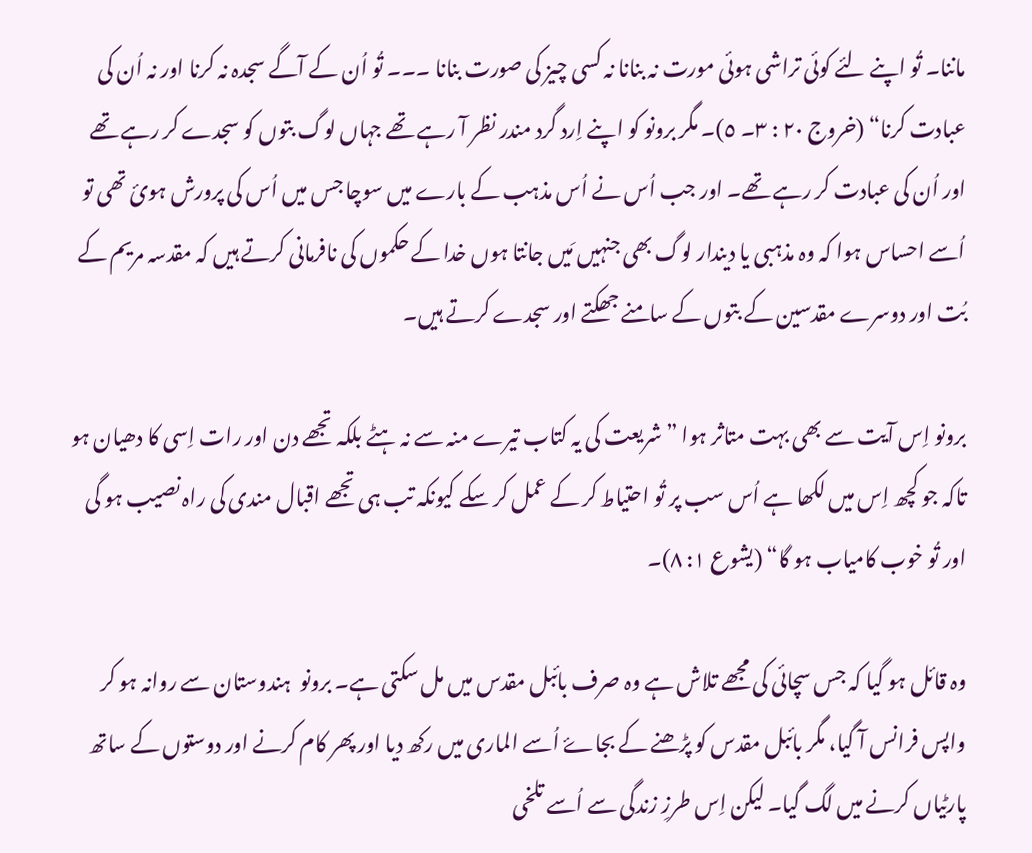ماننا۔ تُو اپنے لئے کوئی تراشی ہوئی مورت نہ بنانا نہ کسی چیز کی صورت بنانا ۔۔۔ تُو اُن کے آگے سجدہ نہ کرنا اور نہ اُن کی عبادت کرنا“ (خروج ٢٠ : ٣۔ ٥)۔ مگر برونو کو اپنے اِرد گرد مندر نظر آ رہے تھے جہاں لوگ بتوں کو سجدے کر رہے تھے اور اُن کی عبادت کر رہے تھے۔ اور جب اُس نے اُس مذہب کے بارے میں سوچا جس میں اُس کی پرورش ہوئ تھی تو اُسے احساس ہوا کہ وہ مذہبی یا دیندار لوگ بھی جنہیں مَیں جانتا ہوں خدا کے حکموں کی نافرمانی کرتے ہیں کہ مقدسہ مریم کے بُت اور دوسرے مقدسین کے بتوں کے سامنے جھکتے اور سجدے کرتے ہیں۔

برونو اِس آیت سے بھی بہت متاثر ہوا ”شریعت کی یہ کتاب تیرے منہ سے نہ ہٹے بلکہ تجھے دن اور رات اِسی کا دھیان ہو تاکہ جو کچھ اِس میں لکھا ہے اُس سب پر تُو احتیاط کر کے عمل کر سکے کیونکہ تب ہی تجھے اقبال مندی کی راہ نصیب ہو گی اور تُو خوب کامیاب ہو گا“ (یشوع ١: ٨)۔

وہ قائل ہو گیا کہ جس سچائی کی مجھے تلاش ہے وہ صرف بائبل مقدس میں مل سکتی ہے۔ برونو  ہندوستان سے روانہ ہو کر واپس فرانس آ گیا، مگر بائبل مقدس کو پڑھنے کے بجاۓ اُسے الماری میں رکھ دیا اور پھر کام کرنے اور دوستوں کے ساتھ پارٹیاں کرنے میں لگ گیا۔ لیکن اِس طرزِ زندگی سے اُسے تلخی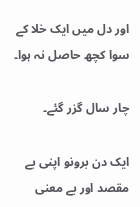اور دل میں ایک خلا کے سوا کچھ حاصل نہ ہوا۔

چار سال گزر گئے۔

ایک دن برونو اپنی بے مقصد اور بے معنی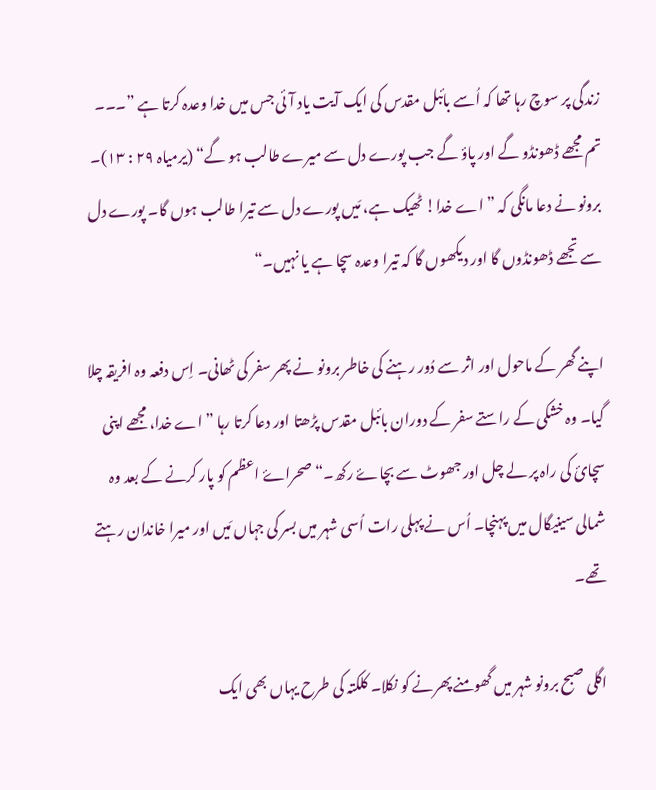زندگی پر سوچ رہا تھا کہ اُسے بائبل مقدس کی ایک آیت یاد آئی جس میں خدا وعدہ کرتا ہے ”۔۔۔ تم مجھے ڈھونڈو گے اور پاؤ گے جب پورے دل سے میرے طالب ہو گے“ (یرمیاہ ٢٩ : ١٣)۔ برونو نے دعا مانگی کہ ”اے خدا! ٹھیک ہے، مَیں پورے دل سے تیرا طالب ہوں گا۔ پورے دل سے تجھے ڈھونڈوں گا اور دیکھوں گا کہ تیرا وعدہ سچا ہے یا نہیں۔“

اپنے گھر کے ماحول اور اثر سے دُور رہنے کی خاطر برونو نے پھر سفر کی ٹھانی۔ اِس دفعہ وہ افریقہ چلا گیا۔ وہ خشکی کے راستے سفر کے دوران بائبل مقدس پڑھتا اور دعا کرتا رہا ”اے خدا، مجھے اپنی سچائ کی راہ پر لے چل اور جھوٹ سے بچاۓ رکھ۔“ صحراۓ اعظم کو پار کرنے کے بعد وہ شمالی سینیگال میں پہنچا۔ اُس نے پہلی رات اُسی شہر میں بسر کی جہاں مَیں اور میرا خاندان رہتے تھے۔

اگلی صبح برونو شہر میں گھومنے پھرنے کو نکلا۔ کلکتہ کی طرح یہاں بھی ایک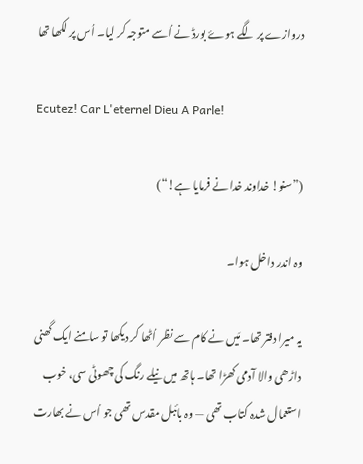دروازے پر لگے ہوۓ بورڈ نے اُسے متوجہ کر لیا۔ اُس پر لکھا تھا

Ecutez! Car L'eternel Dieu A Parle!

(”سنو! خداوند خدا نے فرمایا ہے!“)

وہ اندر داخل ہوا۔

یہ میرا دفتر تھا۔ مَیں نے کام سے نظر اُٹھا کر دیکھا تو سامنے ایک گھنی داڑھی والا آدمی کھڑا تھا۔ ہاتھ میں نیلے رنگ کی چھوٹی سی، خوب استعمال شدہ کتاب تھی — وہ بائبل مقدس تھی جو اُس نے بھارت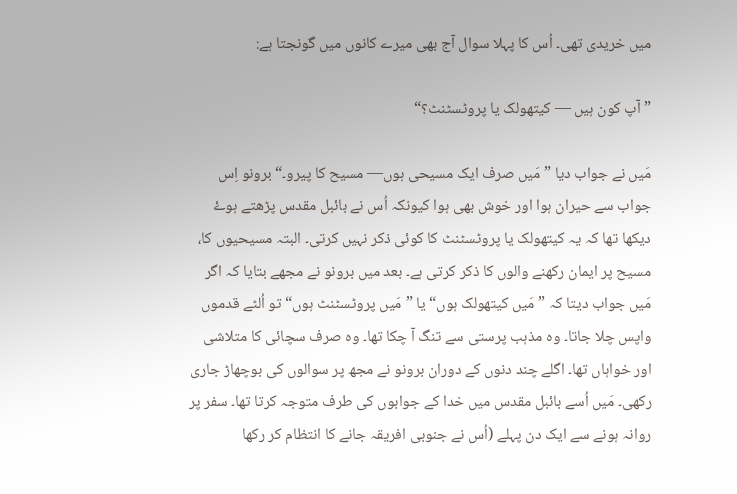میں خریدی تھی۔ اُس کا پہلا سوال آج بھی میرے کانوں میں گونجتا ہے:

”آپ کون ہیں — کیتھولک یا پروٹسٹنٹ؟“

مَیں نے جواب دیا ” مَیں صرف ایک مسیحی ہوں— مسیح کا پیرو۔“ برونو اِس جواب سے حیران ہوا اور خوش بھی ہوا کیونکہ اُس نے بائبل مقدس پڑھتے ہوۓ دیکھا تھا کہ یہ کیتھولک یا پروٹسٹنٹ کا کوئی ذکر نہیں کرتی۔ البتہ مسیحیوں کا، مسیح پر ایمان رکھنے والوں کا ذکر کرتی ہے۔ بعد میں برونو نے مجھے بتایا کہ اگر مَیں جواب دیتا کہ ” مَیں کیتھولک ہوں“ یا ”مَیں پروٹسٹنٹ ہوں“ تو اُلٹے قدموں واپس چلا جاتا۔ وہ مذہب پرستی سے تنگ آ چکا تھا۔ وہ صرف سچائی کا متلاشی اور خواہاں تھا۔ اگلے چند دنوں کے دوران برونو نے مجھ پر سوالوں کی بوچھاڑ جاری رکھی۔ مَیں اُسے بائبل مقدس میں خدا کے جوابوں کی طرف متوجہ کرتا تھا۔ سفر پر روانہ ہونے سے ایک دن پہلے (اُس نے جنوبی افریقہ جانے کا انتظام کر رکھا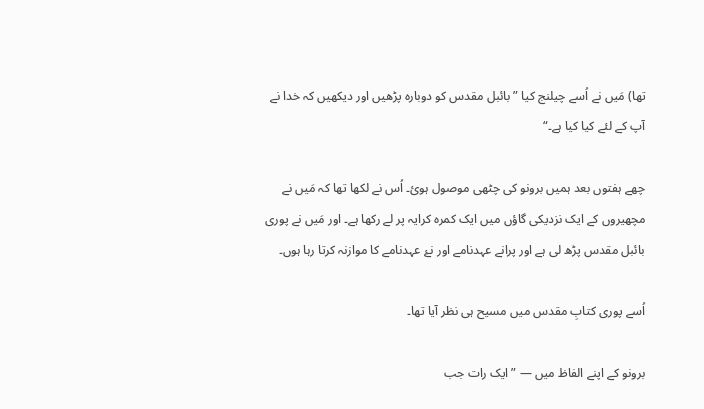تھا) مَیں نے اُسے چیلنج کیا ”بائبل مقدس کو دوبارہ پڑھیں اور دیکھیں کہ خدا نے آپ کے لئے کیا کیا ہے۔“

چھے ہفتوں بعد ہمیں برونو کی چٹھی موصول ہوئ۔ اُس نے لکھا تھا کہ مَیں نے مچھیروں کے ایک نزدیکی گاؤں میں ایک کمرہ کرایہ پر لے رکھا ہے۔ اور مَیں نے پوری بائبل مقدس پڑھ لی ہے اور پرانے عہدنامے اور نۓ عہدنامے کا موازنہ کرتا رہا ہوں۔

اُسے پوری کتابِ مقدس میں مسیح ہی نظر آیا تھا۔

برونو کے اپنے الفاظ میں — ”ایک رات جب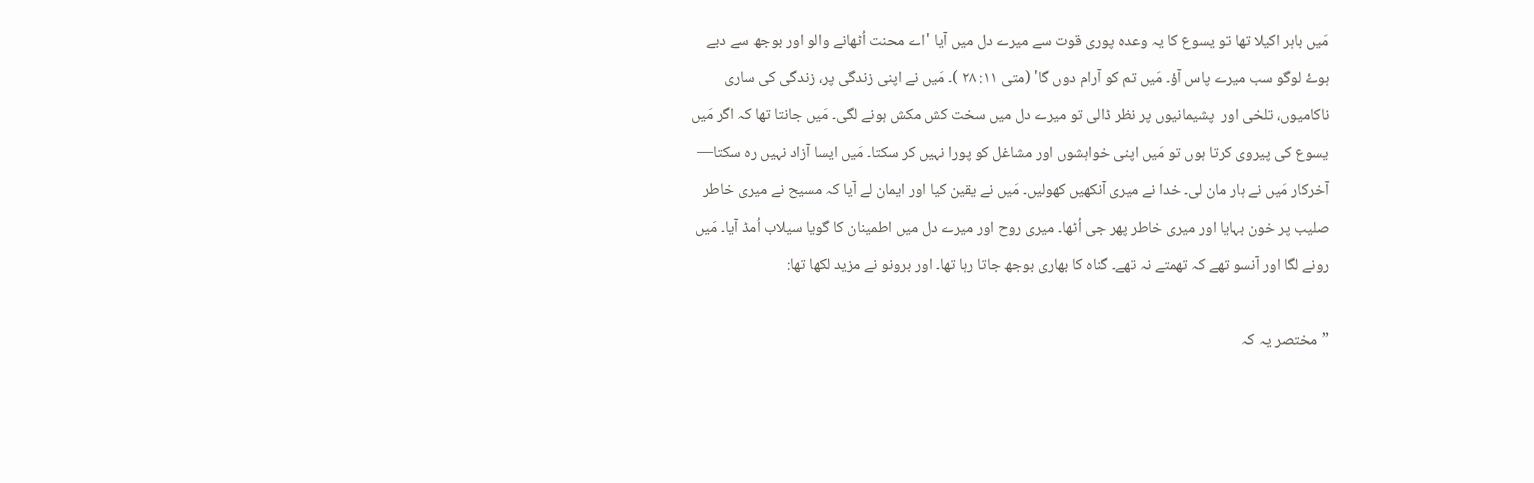مَیں باہر اکیلا تھا تو یسوع کا یہ وعدہ پوری قوت سے میرے دل میں آیا 'اے محنت اُٹھانے والو اور بوجھ سے دبے ہوۓ لوگو سب میرے پاس آؤ۔ مَیں تم کو آرام دوں گا' (متی ١١: ٢٨ )۔ مَیں نے اپنی زندگی پر، زندگی کی ساری ناکامیوں، تلخی اور  پشیمانیوں پر نظر ڈالی تو میرے دل میں سخت کش مکش ہونے لگی۔ مَیں جانتا تھا کہ اگر مَیں یسوع کی پیروی کرتا ہوں تو مَیں اپنی خواہشوں اور مشاغل کو پورا نہیں کر سکتا۔ مَیں ایسا آزاد نہیں رہ سکتا— آخرکار مَیں نے ہار مان لی۔ خدا نے میری آنکھیں کھولیں۔ مَیں نے یقین کیا اور ایمان لے آیا کہ مسیح نے میری خاطر صلیب پر خون بہایا اور میری خاطر پھر جی اُٹھا۔ میری روح اور میرے دل میں اطمینان کا گویا سیلاب اُمڈ آیا۔ مَیں رونے لگا اور آنسو تھے کہ تھمتے نہ تھے۔ گناہ کا بھاری بوجھ جاتا رہا تھا۔ اور برونو نے مزید لکھا تھا:

”مختصر یہ کہ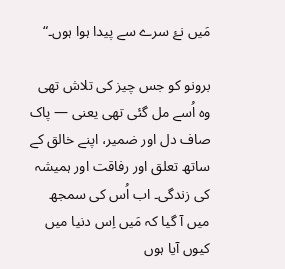مَیں نۓ سرے سے پیدا ہوا ہوں۔“

برونو کو جس چیز کی تلاش تھی وہ اُسے مل گئی تھی یعنی — پاک صاف دل اور ضمیر، اپنے خالق کے ساتھ تعلق اور رفاقت اور ہمیشہ کی زندگی۔ اب اُس کی سمجھ میں آ گیا کہ مَیں اِس دنیا میں کیوں آیا ہوں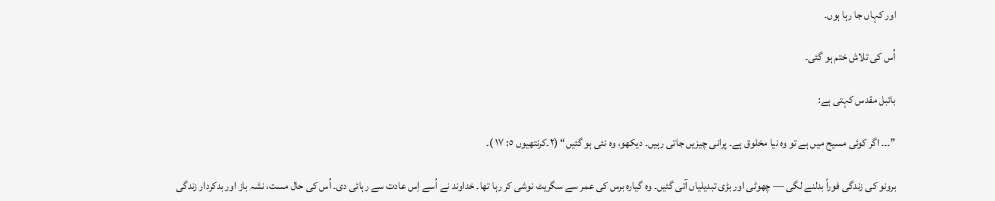اور کہاں جا رہا ہوں۔

اُس کی تلاش ختم ہو گئی۔

بائبل مقدس کہتی ہے:

”۔۔۔ اگر کوئی مسیح میں ہے تو وہ نیا مخلوق ہے۔ پرانی چیزیں جاتی رہیں۔ دیکھو، وہ نئی ہو گئیں“ (٢۔کرنتھیوں ٥: ١٧ )۔

برونو کی زندگی فوراً بدلنے لگی — چھوٹی اور بڑی تبدیلیاں آتی گئیں۔ وہ گیارہ برس کی عمر سے سگریٹ نوشی کر رہا تھا۔ خداوند نے اُسے اِس عادت سے رہائی دی۔ اُس کی حال مست، نشہ باز اور بدکردار زندگی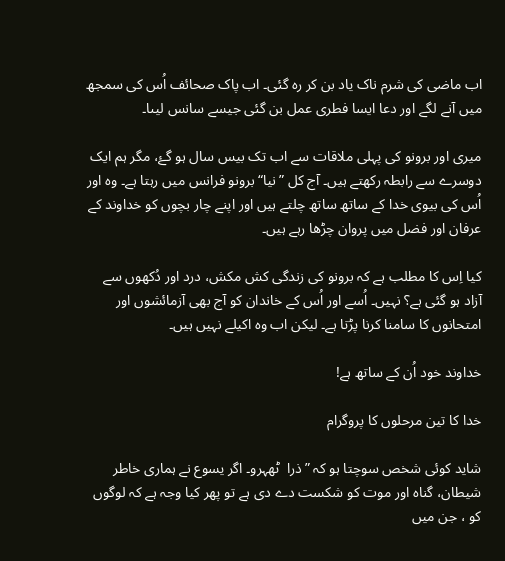اب ماضی کی شرم ناک یاد بن کر رہ گئی۔ اب پاک صحائف اُس کی سمجھ میں آنے لگے اور دعا ایسا فطری عمل بن گئی جیسے سانس لیںا۔

میری اور برونو کی پہلی ملاقات سے اب تک بیس سال ہو گۓ، مگر ہم ایک دوسرے سے رابطہ رکھتے ہیں۔ آج کل ”نیا“ برونو فرانس میں رہتا ہے۔ وہ اور اُس کی بیوی خدا کے ساتھ ساتھ چلتے ہیں اور اپنے چار بچوں کو خداوند کے عرفان اور فضل میں پروان چڑھا رہے ہیں۔

کیا اِس کا مطلب ہے کہ برونو کی زندگی کش مکش، درد اور دُکھوں سے آزاد ہو گئی ہے؟ نہیں۔ اُسے اور اُس کے خاندان کو آج بھی آزمائشوں اور امتحانوں کا سامنا کرنا پڑتا ہے۔ لیکن اب وہ اکیلے نہیں ہیں۔

خداوند خود اُن کے ساتھ ہے!

خدا کا تین مرحلوں کا پروگرام

شاید کوئی شخص سوچتا ہو کہ ”ذرا  ٹھہرو۔ اگر یسوع نے ہماری خاطر شیطان، گناہ اور موت کو شکست دے دی ہے تو پھر کیا وجہ ہے کہ لوگوں کو ، جن میں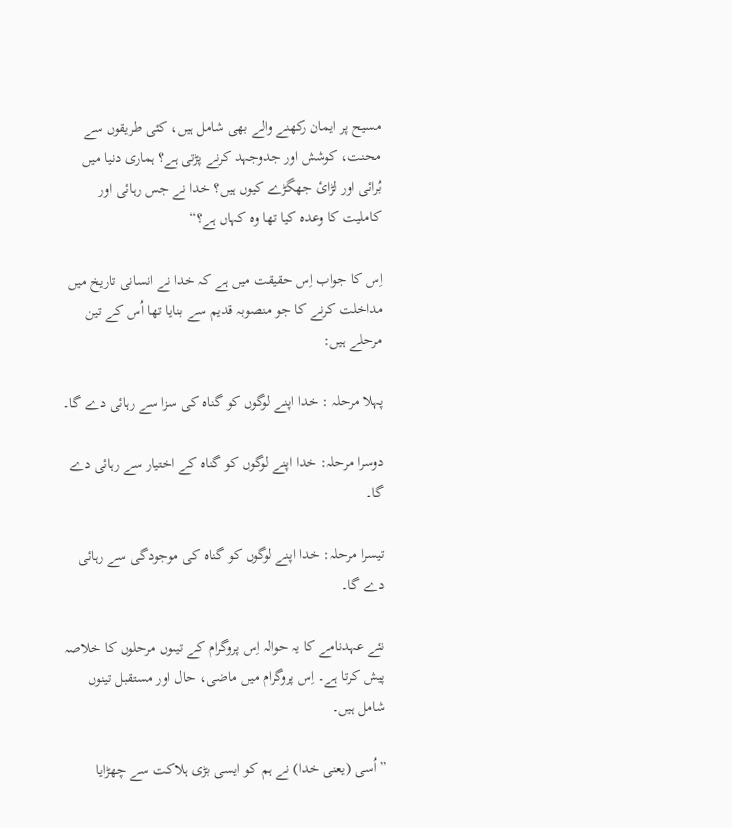مسیح پر ایمان رکھنے والے بھی شامل ہیں، کئی طریقوں سے محنت، کوشش اور جدوجہد کرنے پڑتی ہے؟ ہماری دنیا میں بُرائی اور لڑائ جھگڑے کیوں ہیں؟ خدا نے جس رہائی اور کاملیت کا وعدہ کیا تھا وہ کہاں ہے؟“

اِس کا جواب اِس حقیقت میں ہے کہ خدا نے انسانی تاریخ میں مداخلت کرنے کا جو منصوبہ قدیم سے بنایا تھا اُس کے تین مرحلے ہیں:

پہلا مرحلہ : خدا اپنے لوگوں کو گناہ کی سزا سے رہائی دے گا۔

دوسرا مرحلہ: خدا اپنے لوگوں کو گناہ کے اختیار سے رہائی دے گا۔

تیسرا مرحلہ: خدا اپنے لوگوں کو گناہ کی موجودگی سے رہائی دے گا۔

نئے عہدنامے کا یہ حوالہ اِس پروگرام کے تیںوں مرحلوں کا خلاصہ پیش کرتا ہے۔ اِس پروگرام میں ماضی، حال اور مستقبل تینوں شامل ہیں۔

”اُسی (یعنی خدا) نے ہم کو ایسی بڑی ہلاکت سے چھڑایا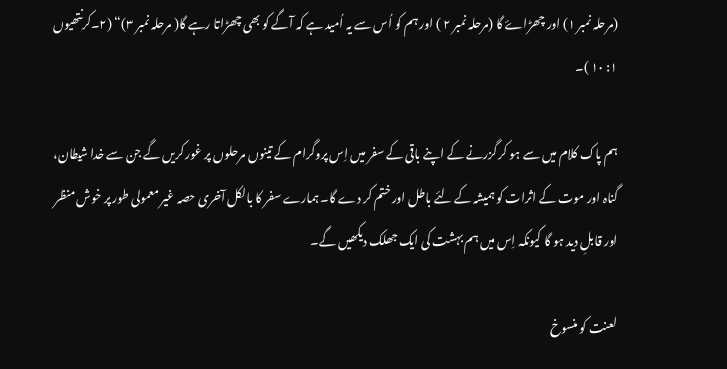(مرحلہ نمبر ١) اور چھڑاۓ گا (مرحلہ نمبر ٢ ) اور ہم کو اُس سے یہ اُمید ہے کہ آگے کو بھی چھڑاتا رہے گا( مرحلہ نمبر ٣)“ (٢۔کرنتھیوں ١: ١٠ )۔

ہم پاک کلام میں سے ہو کر گزرنے کے اپنے باقی کے سفر میں اِس پروگرام کے تینوں مرحلوں پر غور کریں گے جن سے خدا شیطان، گناہ اور موت کے اثرات کو ہمیشہ کے لئے باطل اور ختم کر دے گا۔ ہمارے سفر کا بالکل آخری حصہ غیر معمولی طور پر خوش منظر اور قابلِ دید ہو گا کیونکہ اِس میں ہم بہشت کی ایک جھلک دیکھیں گے۔

لعنت کو منسوخ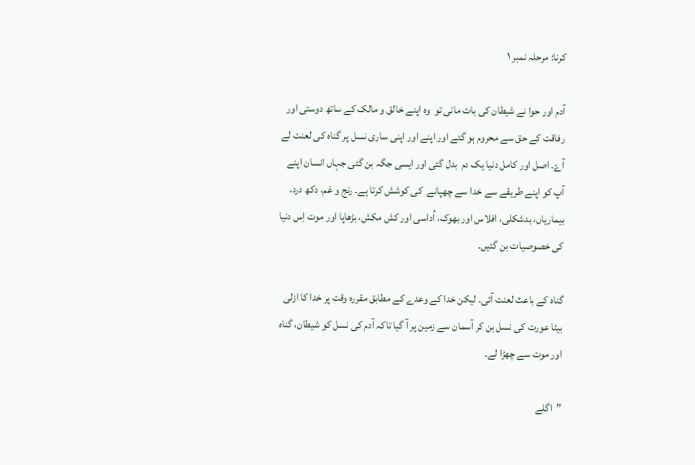کرنا: مرحلہ نمبر ١

آدم اور حوا نے شیطان کی بات مانی تو  وہ اپنے خالق و مالک کے ساتھ دوستی اور رفاقت کے حق سے محروم ہو گئے اور اپنے اور اپنی ساری نسل پر گناہ کی لعنت لے آۓ۔ اصل اور کامل دنیا یک دم  بدل گئی اور ایسی جگہ بن گئی جہاں انسان اپنے آپ کو اپنے طریقے سے خدا سے چھپانے  کی کوشش کرتا ہے۔ رنج و غم، دکھ درد، بیماریاں، بدشکلی، افلاس اور بھوک، اُداسی اور کش مکش، بڑھاپا اور موت اِس دنیا کی خصوصیات بن گئیں۔

گناہ کے باعث لعنت آئی۔ لیکن خدا کے وعدے کے مطابق مقررہ وقت پر خدا کا ازلی بیٹا عورت کی نسل بن کر آسمان سے زمین پر آ گیا تاکہ آدم کی نسل کو شیطان، گناہ اور موت سے چھڑا لے۔

”اگلے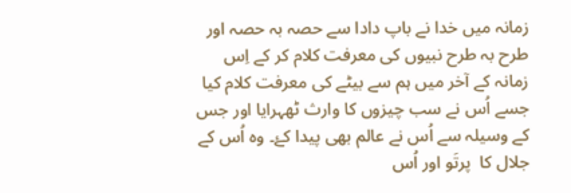زمانہ میں خدا نے باپ دادا سے حصہ بہ حصہ اور طرح بہ طرح نبیوں کی معرفت کلام کر کے اِس زمانہ کے آخر میں ہم سے بیٹے کی معرفت کلام کیا جسے اُس نے سب چیزوں کا وارث ٹھہرایا اور جس کے وسیلہ سے اُس نے عالم بھی پیدا کۓ۔ وہ اُس کے جلال کا  پرتَو اور اُس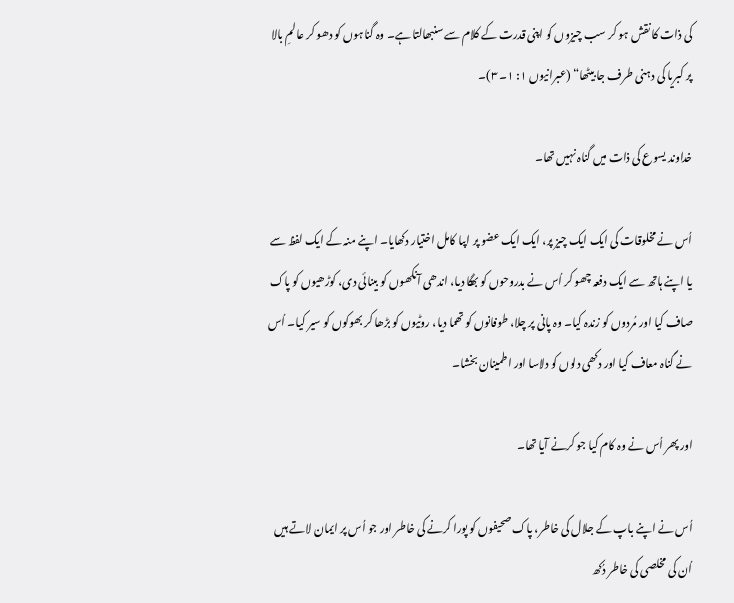کی ذات کا نقش ہو کر سب چیزوں کو اپنی قدرت کے کلام سے سنبھالتا ہے۔ وہ گناہوں کو دھو کر عالمِ بالا پر کبریا کی دہنی طرف جا بیٹھا“ (عبرانیوں ١: ١۔ ٣)۔

خداوند یسوع کی ذات میں گناہ نہیں تھا۔

اُس نے مخلوقات کی ایک ایک چیز پر، ایک ایک عضو پر اپںا کامل اختیار دکھایا۔ اپنے منہ کے ایک لفظ سے یا اپنے ہاتھ سے ایک دفعہ چھو کر اُس نے بدروحوں کو بھگا دیا، اندھی آنکھوں کو بینائی دی، کوڑھیوں کو پاک صاف کیا اور مُردوں کو زندہ کیا۔ وہ پانی پر چلا، طوفانوں کو تھما دیا، روٹیوں کو بڑھا کر بھوکوں کو سیر کیا۔ اُس نے گناہ معاف کیا اور دکھی دلوں کو دلاسا اور اطمینان بخشا۔

اور پھر اُس نے وہ کام کیا جو کرنے آیا تھا۔

اُس نے اپنے باپ کے جلال کی خاطر، پاک صحیفوں کو پورا کرنے کی خاطر اور جو اُس پر ایمان لاتے ہیں اُن کی مخلصی کی خاطر دُکھ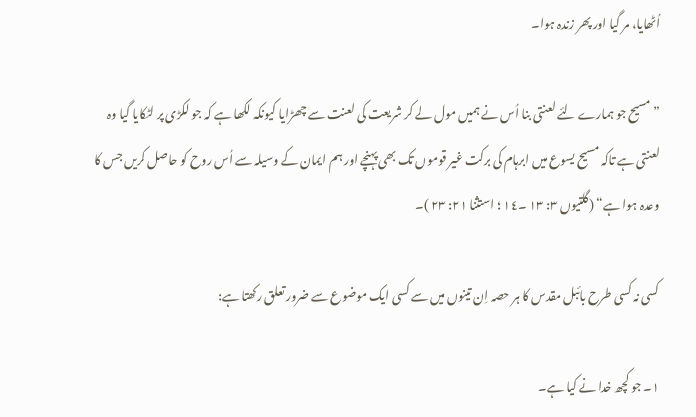اُٹھایا، مر گیا اور پھر زندہ ہوا۔

”مسیح جو ہمارے لئے لعنتی بنا اُس نے ہمیں مول لے کر شریعت کی لعنت سے چھڑایا کیونکہ لکھا ہے کہ جو لکڑی پر لٹکایا گیا وہ لعنتی ہے تاکہ مسیح یسوع میں ابرہام کی برکت غیر قوموں تک بھی پہنچے اور ہم ایمان کے وسیلہ سے اُس روح کو حاصل کریں جس کا وعدہ ہوا ہے“ (گلتیوں ٣: ١٣ ۔١٤ ؛ استثنا ٢١: ٢٣ )۔

کسی نہ کسی طرح بائبل مقدس کا ہر حصہ اِن تینوں میں سے کسی ایک موضوع سے ضرور تعلق رکھتا ہے:

١۔ جو کچھ خدا نے کیا ہے۔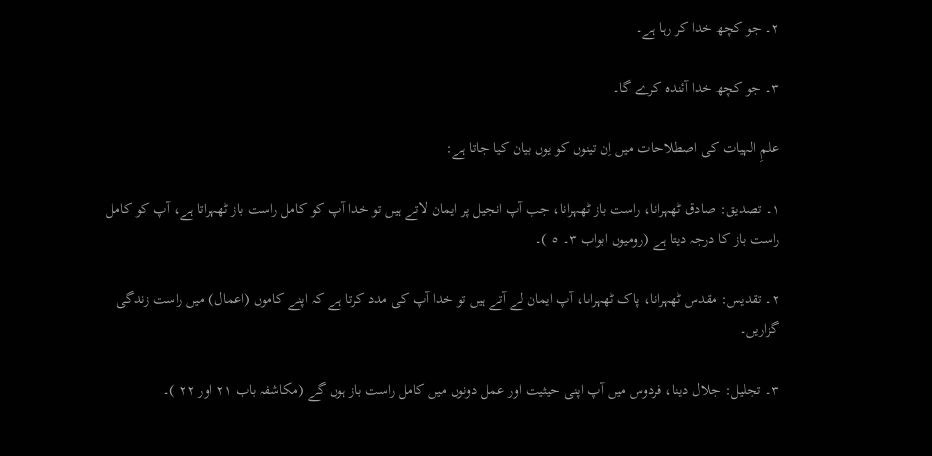٢۔ جو کچھ خدا کر رہا ہے۔

٣۔ جو کچھ خدا آئندہ کرے گا۔

علمِ الہیات کی اصطلاحات میں اِن تینوں کو یوں بیان کیا جاتا ہے:

١۔ تصدیق: صادق ٹھہرانا، راست باز ٹھہرانا، جب آپ انجیل پر ایمان لاتے ہیں تو خدا آپ کو کامل راست باز ٹھہراتا ہے، آپ کو کامل راست باز کا درجہ دیتا ہے (رومیوں ابواب ٣۔ ٥ )۔

٢۔ تقدیس: مقدس ٹھہرانا، پاک ٹھہراںا، آپ ایمان لے آتے ہیں تو خدا آپ کی مدد کرتا ہے کہ اپنے کاموں (اعمال) میں راست زندگی گزاریں۔

٣۔ تجلیل: جلال دینا، فردوس میں آپ اپنی حیثیت اور عمل دونوں میں کامل راست باز ہوں گے (مکاشفہ باب ٢١ اور ٢٢ )۔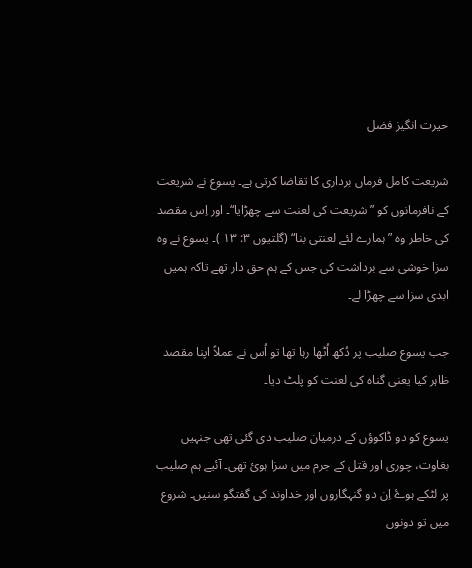حیرت انگیز فضل

شریعت کامل فرماں برداری کا تقاضا کرتی ہے۔ یسوع نے شریعت کے نافرمانوں کو ”شریعت کی لعنت سے چھڑایا“۔ اور اِس مقصد کی خاطر وہ ”ہمارے لئے لعنتی بنا“ (گلتیوں ٣: ١٣ )۔ یسوع نے وہ سزا خوشی سے برداشت کی جس کے ہم حق دار تھے تاکہ ہمیں ابدی سزا سے چھڑا لے۔

جب یسوع صلیب پر دُکھ اُٹھا رہا تھا تو اُس نے عملاً اپنا مقصد ظاہر کیا یعنی گناہ کی لعنت کو پلٹ دیا۔

یسوع کو دو ڈاکوؤں کے درمیان صلیب دی گئی تھی جنہیں بغاوت، چوری اور قتل کے جرم میں سزا ہوئ تھی۔ آئیے ہم صلیب پر لٹکے ہوۓ اِن دو گنہگاروں اور خداوند کی گفتگو سنیں۔ شروع میں تو دونوں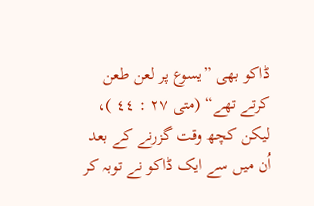ڈاکو بھی ”یسوع پر لعن طعن کرتے تھے“ (متی ٢٧ : ٤٤ )، لیکن کچھ وقت گزرنے کے بعد اُن میں سے ایک ڈاکو نے توبہ کر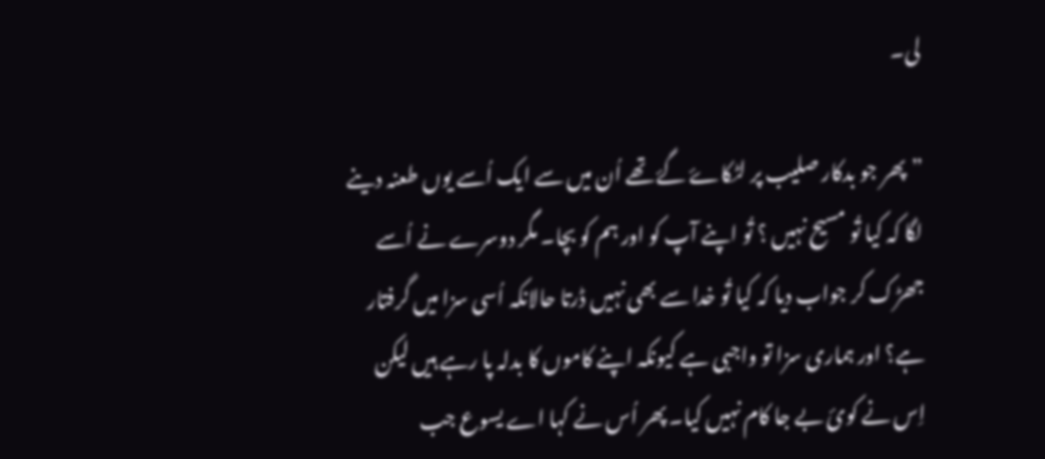لی۔

”پھر جو بدکار صلیب پر لٹکاۓ گۓ تھے اُن میں سے ایک اُسے یوں طعنہ دینے لگا کہ کیا تُو مسیح نہیں ؟ تُو اپنے آپ کو اور ہم کو بچا۔ مگر دوسرے نے اُسے جھڑک کر جواب دیا کہ کیا تُو خدا سے بھی نہیں ڈرتا حالانکہ اُسی سزا میں گرفتار ہے؟ اور ہماری سزا تو واجبی ہے کیونکہ اپنے کاموں کا بدلہ پا رہے ہیں لیکن اِس نے کوئ بے جا کام نہیں کیا۔ پھر اُس نے کہا اے یسوع جب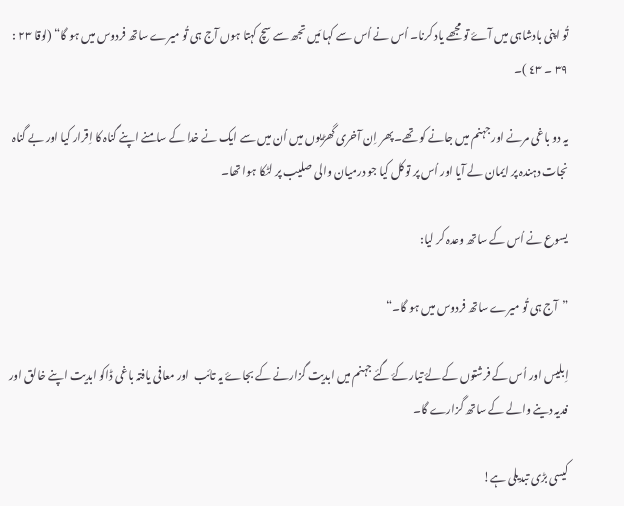تُو اپنی بادشاہی میں آۓ تو مجھے یاد کرنا۔ اُس نے اُس سے کہا مَیں تجھ سے سچ کہتا ہوں آج ہی تُو میرے ساتھ فردوس میں ہو گا“ (لوقا ٢٣ : ٣٩ ۔ ٤٣ )۔

یہ دو باغی مرنے اور جہنم میں جانے کو تھے۔ پھر اِن آخری گھڑیوں میں اُن میں سے ایک نے خدا کے سامنے اپنے گناہ کا اِقرار کیا اور بے گناہ نجات دہندہ پر ایمان لے آیا اور اُس پر توکل کیا جو درمیان والی صلیب پر لٹکا ہوا تھا۔

یسوع نے اُس کے ساتھ وعدہ کر لیا:

”آج ہی تُو میرے ساتھ فردوس میں ہو گا۔“

اِبلیس اور اُس کے فرشتوں کے لۓ تیار کۓ گئے جہنم میں ابدیت گزارنے کے بجاۓ یہ تائب  اور معافی یافتہ باغی ڈاکو ابدیت اپنے خالق اور فدیہ دینے والے کے ساتھ گزارے گا۔

کیسی بڑی تبدیلی ہے!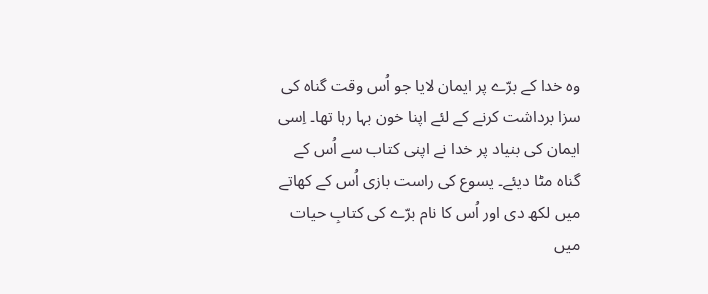وہ خدا کے برّے پر ایمان لایا جو اُس وقت گناہ کی سزا برداشت کرنے کے لئے اپنا خون بہا رہا تھا۔ اِسی ایمان کی بنیاد پر خدا نے اپنی کتاب سے اُس کے گناہ مٹا دیئے۔ یسوع کی راست بازی اُس کے کھاتے میں لکھ دی اور اُس کا نام برّے کی کتابِ حیات میں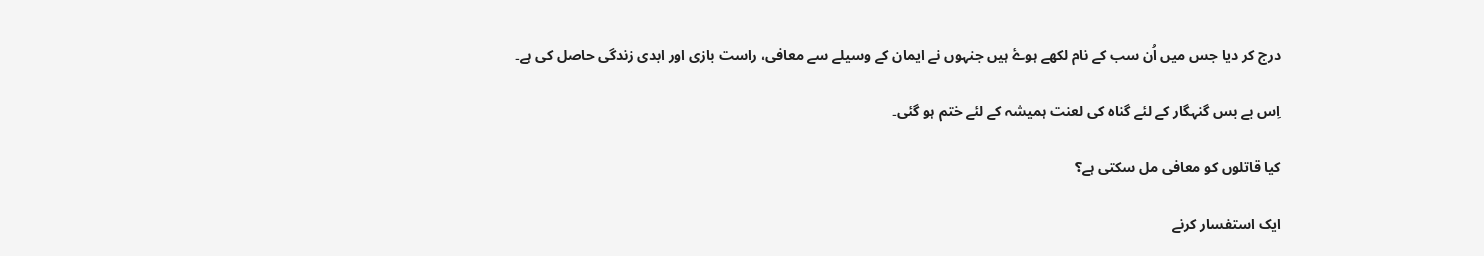درج کر دیا جس میں اُن سب کے نام لکھے ہوۓ ہیں جنہوں نے ایمان کے وسیلے سے معافی، راست بازی اور ابدی زندگی حاصل کی ہے۔

اِس بے بس گنہگار کے لئے گناہ کی لعنت ہمیشہ کے لئے ختم ہو گئی۔

کیا قاتلوں کو معافی مل سکتی ہے؟

ایک استفسار کرنے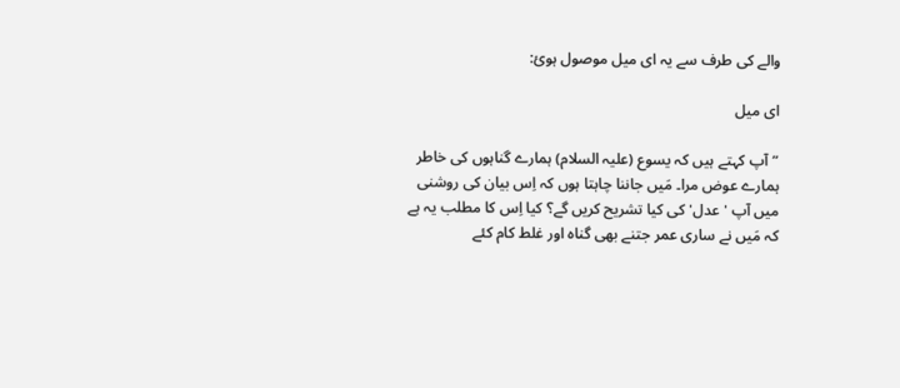والے کی طرف سے یہ ای میل موصول ہوئ:

ای میل

”آپ کہتے ہیں کہ یسوع (علیہ السلام) ہمارے گناہوں کی خاطر ہمارے عوض مرا۔ مَیں جاننا چاہتا ہوں کہ اِس بیان کی روشنی میں آپ 'عدل' کی کیا تشریح کریں گے؟ کیا اِس کا مطلب یہ ہے کہ مَیں نے ساری عمر جتنے بھی گناہ اور غلط کام کئے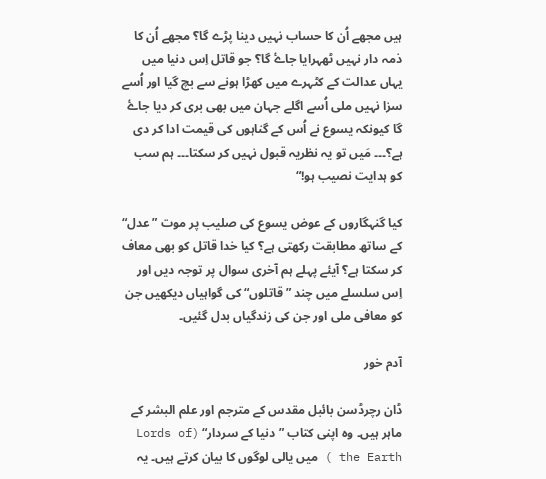ہیں مجھے اُن کا حساب نہیں دینا پڑے گا؟ مجھے اُن کا ذمہ دار نہیں ٹھہرایا جاۓ گا؟ جو قاتل اِس دنیا میں یہاں عدالت کے کٹہرے میں کھڑا ہونے سے بچ گیا اور اُسے سزا نہیں ملی اُسے اگلے جہان میں بھی بری کر دیا جاۓ گا کیونکہ یسوع نے اُس کے گناہوں کی قیمت ادا کر دی ہے؟۔۔۔ مَیں تو یہ نظریہ قبول نہیں کر سکتا۔۔۔ ہم سب کو ہدایت نصیب ہو!“

کیا گنہگاروں کے عوض یسوع کی صلیب پر موت ”عدل“ کے ساتھ مطابقت رکھتی ہے؟ کیا خدا قاتل کو بھی معاف کر سکتا ہے؟ آیئے پہلے ہم آخری سوال پر توجہ دیں اور  اِس سلسلے میں چند ”قاتلوں“ کی گواہیاں دیکھیں جن کو معافی ملی اور جن کی زندگیاں بدل گئیں۔

آدم خور

ڈان رچرڈسن بائبل مقدس کے مترجم اور علم البشر کے ماہر ہیں۔ وہ اپنی کتاب ”دنیا کے سردار“ (Lords of the Earth ) میں یالی لوگوں کا بیان کرتے ہیں۔ یہ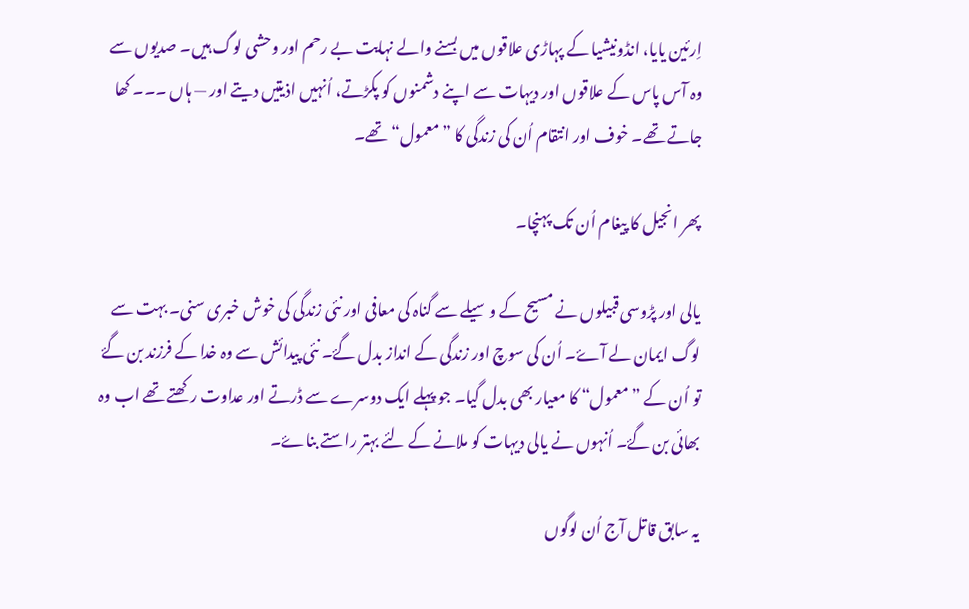اِرئین یایا، انڈونیشیا کے پہاڑی علاقوں میں بسنے والے نہایت بے رحم اور وحشی لوگ ہیں۔ صدیوں سے وہ آس پاس کے علاقوں اور دیہات سے اپنے دشمنوں کو پکڑتے، اُنہیں اذیتیں دیتے اور — ہاں ۔۔۔ کھا جاتے تھے۔ خوف اور انتقام اُن کی زندگی کا ”معمول“ تھے۔

پھر انجیل کا پیغام اُن تک پہنچا۔

یالی اور پڑوسی قبیلوں نے مسیح کے وسیلے سے گناہ کی معافی اور نئی زندگی کی خوش خبری سنی۔ بہت سے لوگ ایمان لے آۓ۔ اُن کی سوچ اور زندگی کے انداز بدل گۓ۔ نئی پیدائش سے وہ خدا کے فرزند بن گۓ تو اُن کے ”معمول“ کا معیار بھی بدل گیا۔ جو پہلے ایک دوسرے سے ڈرتے اور عداوت رکھتے تھے اب وہ بھائی بن گۓ۔ اُنہوں نے یالی دیہات کو ملانے کے لئے بہتر راستے بناۓ۔

یہ سابق قاتل آج اُن لوگوں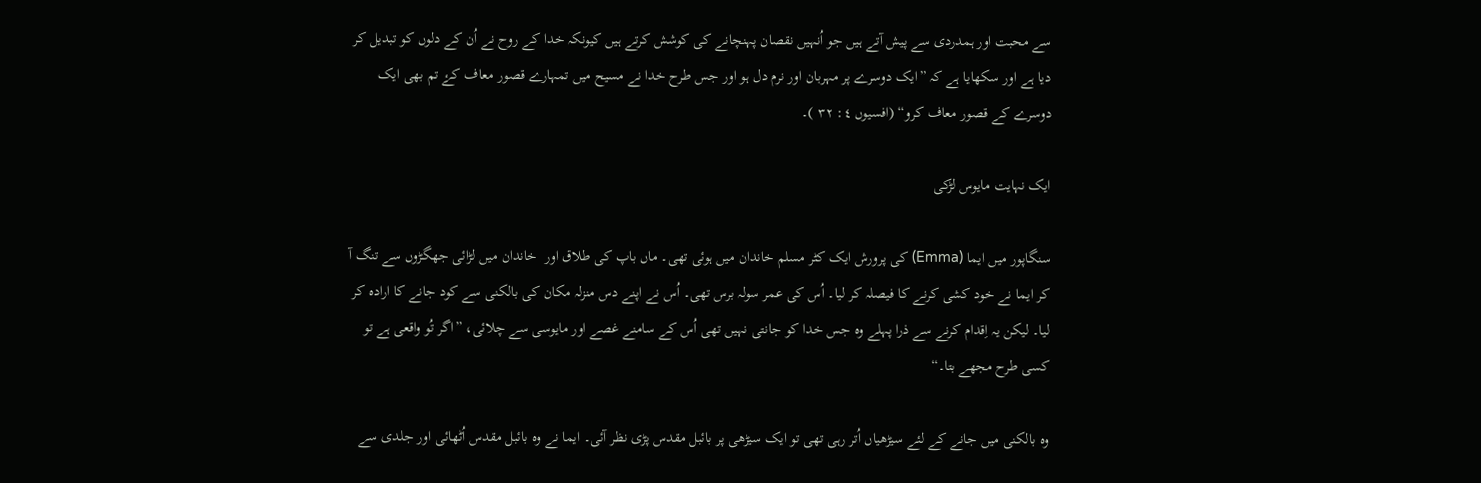سے محبت اور ہمدردی سے پیش آتے ہیں جو اُنہیں نقصان پہنچانے کی کوشش کرتے ہیں کیونکہ خدا کے روح نے اُن کے دلوں کو تبدیل کر دیا ہے اور سکھایا ہے کہ ”ایک دوسرے پر مہربان اور نرم دل ہو اور جس طرح خدا نے مسیح میں تمہارے قصور معاف کۓ تم بھی ایک دوسرے کے قصور معاف کرو“ (افسیوں ٤: ٣٢ )۔

ایک نہایت مایوس لڑکی

سنگاپور میں ایما (Emma) کی پرورش ایک کٹر مسلم خاندان میں ہوئی تھی۔ ماں باپ کی طلاق اور  خاندان میں لڑائی جھگڑوں سے تنگ آ کر ایما نے خود کشی کرنے کا فیصلہ کر لیا۔ اُس کی عمر سولہ برس تھی۔ اُس نے اپنے دس منزلہ مکان کی بالکنی سے کود جانے کا ارادہ کر لیا۔ لیکن یہ اِقدام کرنے سے ذرا پہلے وہ جس خدا کو جانتی نہیں تھی اُس کے سامنے غصے اور مایوسی سے چلائی، ”اگر تُو واقعی ہے تو کسی طرح مجھے بتا۔“

وہ بالکنی میں جانے کے لئے سیڑھیاں اُتر رہی تھی تو ایک سیڑھی پر بائبل مقدس پڑی نظر آئی۔ ایما نے وہ بائبل مقدس اُٹھائی اور جلدی سے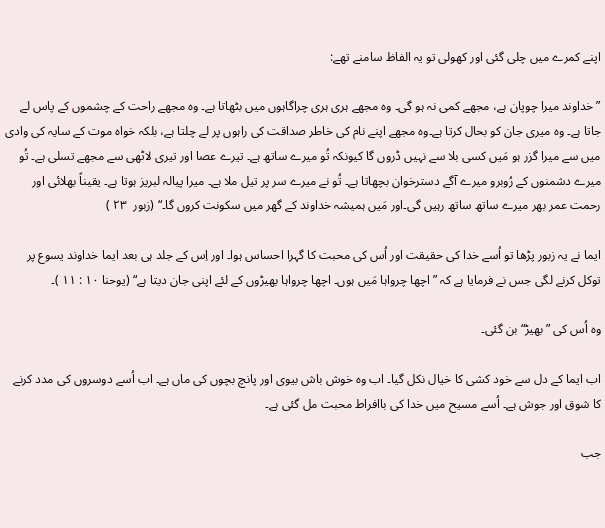اپنے کمرے میں چلی گئی اور کھولی تو یہ الفاظ سامنے تھے:

”خداوند میرا چوپان ہے، مجھے کمی نہ ہو گی۔ وہ مجھے ہری ہری چراگاہوں میں بٹھاتا ہے۔ وہ مجھے راحت کے چشموں کے پاس لے جاتا ہے۔ وہ میری جان کو بحال کرتا ہے۔وہ مجھے اپنے نام کی خاطر صداقت کی راہوں پر لے چلتا ہے، بلکہ خواہ موت کے سایہ کی وادی میں سے میرا گزر ہو مَیں کسی بلا سے نہیں ڈروں گا کیونکہ تُو میرے ساتھ ہے۔ تیرے عصا اور تیری لاٹھی سے مجھے تسلی ہے۔ تُو  میرے دشمنوں کے رُوبرو میرے آگے دسترخوان بچھاتا ہے۔ تُو نے میرے سر پر تیل ملا ہے۔ میرا پیالہ لبریز ہوتا ہے۔ یقیناً بھلائی اور رحمت عمر بھر میرے ساتھ ساتھ رہیں گی۔اور مَیں ہمیشہ خداوند کے گھر میں سکونت کروں گا۔“ (زبور  ٢٣ )

ایما نے یہ زبور پڑھا تو اُسے خدا کی حقیقت اور اُس کی محبت کا گہرا احساس ہوا۔ اور اِس کے جلد ہی بعد ایما خداوند یسوع پر توکل کرنے لگی جس نے فرمایا ہے کہ ”اچھا چرواہا مَیں ہوں۔ اچھا چرواہا بھیڑوں کے لئے اپنی جان دیتا ہے“ (یوحنا ١٠ : ١١ )۔

وہ اُس کی ”بھیڑ“ بن گئی۔

اب ایما کے دل سے خود کشی کا خیال نکل گیا۔ اب وہ خوش باش بیوی اور پانچ بچوں کی ماں ہے۔ اب اُسے دوسروں کی مدد کرنے کا شوق اور جوش ہے۔ اُسے مسیح میں خدا کی باافراط محبت مل گئی ہے۔

جب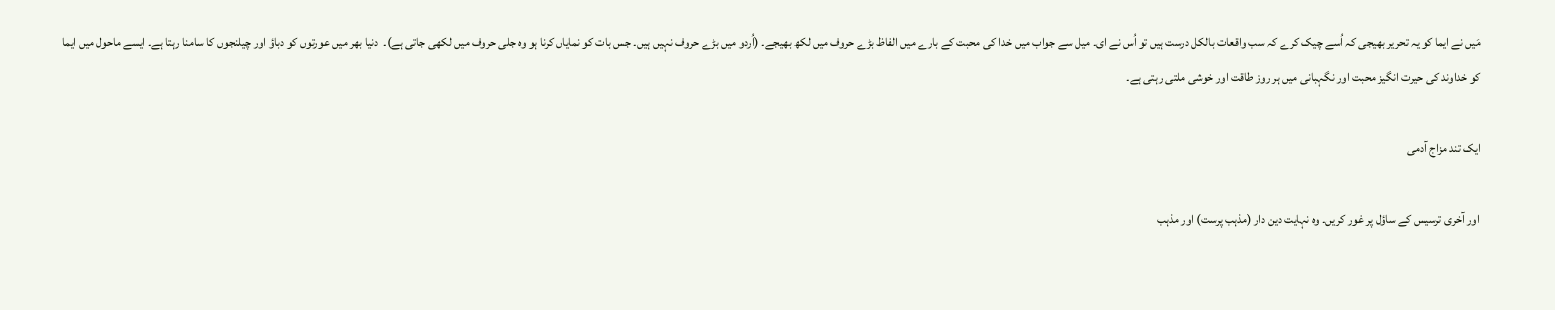مَیں نے ایما کو یہ تحریر بھیجی کہ اُسے چیک کرے کہ سب واقعات بالکل درست ہیں تو اُس نے ای۔ میل سے جواب میں خدا کی محبت کے بارے میں الفاظ بڑے حروف میں لکھ بھیجے۔ (اُردو میں بڑے حروف نہیں ہیں۔ جس بات کو نمایاں کرنا ہو وہ جلی حروف میں لکھی جاتی ہے)۔  دنیا بھر میں عورتوں کو دباؤ اور چیلنجوں کا سامنا رہتا ہے۔ ایسے ماحول میں ایما کو خداوند کی حیرت انگیز محبت اور نگہبانی میں ہر روز طاقت اور خوشی ملتی رہتی ہے۔

ایک تند مزاج آدمی

اور آخری ترسیس کے ساؤل پر غور کریں۔ وہ نہایت دین دار (مذہب پرست) اور مذہب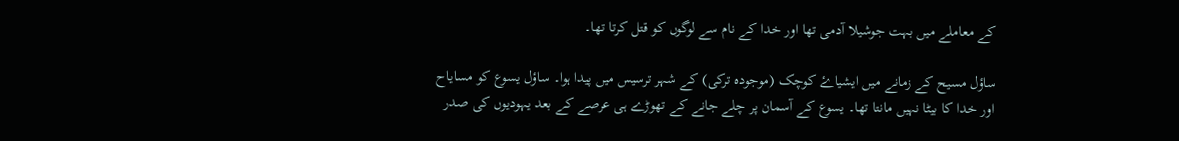کے معاملے میں بہت جوشیلا آدمی تھا اور خدا کے نام سے لوگوں کو قتل کرتا تھا۔

ساؤل مسیح کے زمانے میں ایشیاۓ کوچک (موجودہ ترکی) کے شہر ترسیس میں پیدا ہوا۔ ساؤل یسوع کو مسایاح اور خدا کا بیٹا نہیں مانتا تھا۔ یسوع کے آسمان پر چلے جانے کے تھوڑے ہی عرصے کے بعد یہودیوں کی صدر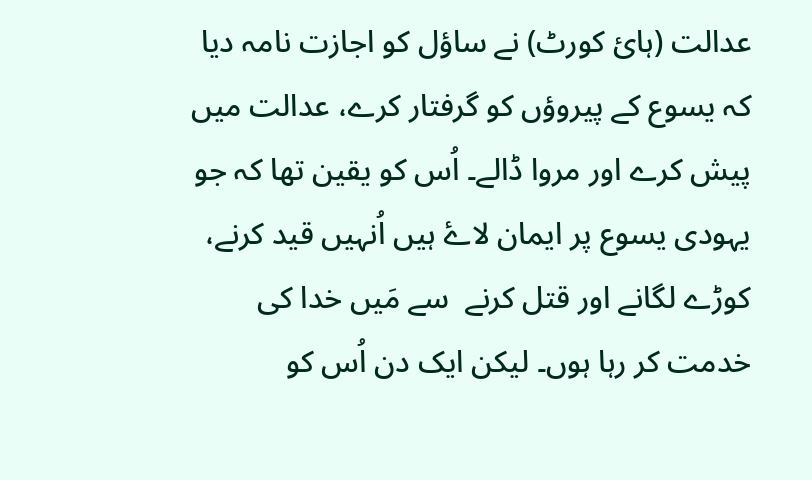عدالت (ہائ کورٹ) نے ساؤل کو اجازت نامہ دیا کہ یسوع کے پیروؤں کو گرفتار کرے، عدالت میں پیش کرے اور مروا ڈالے۔ اُس کو یقین تھا کہ جو یہودی یسوع پر ایمان لاۓ ہیں اُنہیں قید کرنے، کوڑے لگانے اور قتل کرنے  سے مَیں خدا کی خدمت کر رہا ہوں۔ لیکن ایک دن اُس کو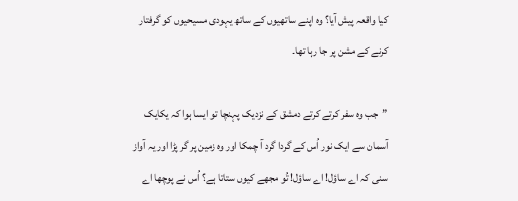کیا واقعہ پیش آیا؟ وہ اپنے ساتھیوں کے ساتھ یہودی مسیحیوں کو گرفتار کرنے کے مشن پر جا رہا تھا۔

”جب وہ سفر کرتے کرتے دمشق کے نزدیک پہنچا تو ایسا ہوا کہ یکایک آسمان سے ایک نور اُس کے گردا گرد آ چمکا اور وہ زمین پر گر پڑا اور یہ آواز سنی کہ اے ساؤل! اے ساؤل! تُو مجھے کیوں ستاتا ہے؟ اُس نے پوچھا اے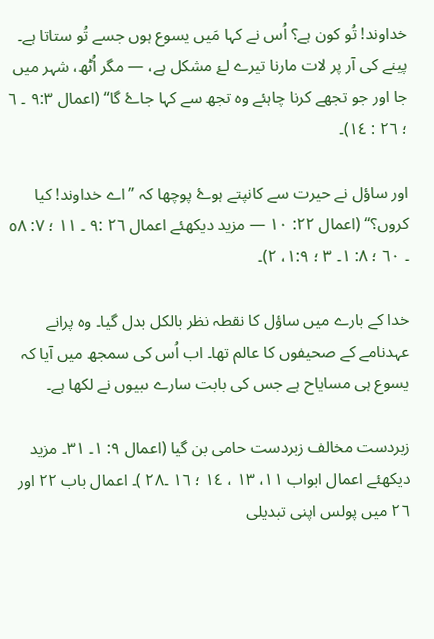خداوند! تُو کون ہے؟ اُس نے کہا مَیں یسوع ہوں جسے تُو ستاتا ہے۔ پینے کی آر پر لات مارنا تیرے لۓ مشکل ہے، — مگر اُٹھ، شہر میں جا اور جو تجھے کرنا چاہئے وہ تجھ سے کہا جاۓ گا“ (اعمال ٩:٣ ۔ ٦ ؛ ٢٦ : ١٤)۔

اور ساؤل نے حیرت سے کانپتے ہوۓ پوچھا کہ ”اے خداوند! کیا کروں؟“ (اعمال ٢٢: ١٠ — مزید دیکھئے اعمال ٢٦ :٩ ۔ ١١ ؛ ٧: ٥٨ ۔ ٦٠ ؛ ٨: ١۔ ٣ ؛ ١:٩، ٢)۔

خدا کے بارے میں ساؤل کا نقطہ نظر بالکل بدل گیا۔ وہ پرانے عہدنامے کے صحیفوں کا عالم تھا۔ اب اُس کی سمجھ میں آیا کہ یسوع ہی مسایاح ہے جس کی بابت سارے ںبیوں نے لکھا ہے۔

زبردست مخالف زبردست حامی بن گیا (اعمال ٩: ١۔ ٣١۔ مزید دیکھئے اعمال ابواب ١١، ١٣ ، ١٤ ؛ ١٦ ۔٢٨ )۔ اعمال باب ٢٢ اور ٢٦ میں پولس اپنی تبدیلی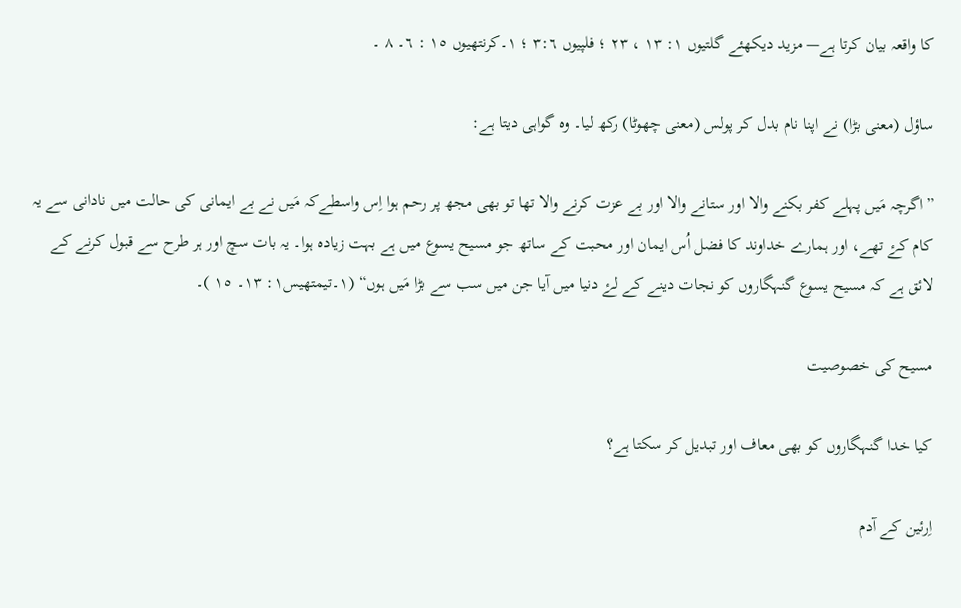کا واقعہ بیان کرتا ہے— مزید دیکھئے گلتیوں ١: ١٣ ، ٢٣ ؛ فلپیوں ٣:٦ ؛ ١۔کرنتھیوں ١٥ : ٦۔ ٨ ۔

ساؤل (معنی بڑا) نے اپنا نام بدل کر پولس (معنی چھوٹا) رکھ لیا۔ وہ گواہی دیتا ہے:

”اگرچہ مَیں پہلے کفر بکنے والا اور ستانے والا اور بے عزت کرنے والا تھا تو بھی مجھ پر رحم ہوا اِس واسطےکہ مَیں نے بے ایمانی کی حالت میں نادانی سے یہ کام کۓ تھے، اور ہمارے خداوند کا فضل اُس ایمان اور محبت کے ساتھ جو مسیح یسوع میں ہے بہت زیادہ ہوا۔ یہ بات سچ اور ہر طرح سے قبول کرنے کے لائق ہے کہ مسیح یسوع گنہگاروں کو نجات دینے کے لۓ دنیا میں آیا جن میں سب سے بڑا مَیں ہوں“ (١۔تیمتھیس١: ١٣۔ ١٥ )۔

مسیح کی خصوصیت

کیا خدا گنہگاروں کو بھی معاف اور تبدیل کر سکتا ہے؟

اِرئین کے آدم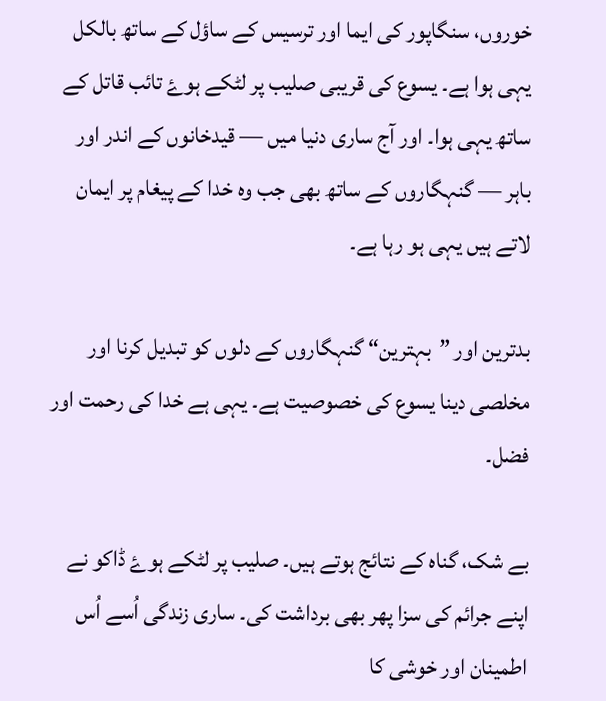خوروں، سنگاپور کی ایما اور ترسیس کے ساؤل کے ساتھ بالکل یہی ہوا ہے۔ یسوع کی قریبی صلیب پر لٹکے ہوۓ تائب قاتل کے ساتھ یہی ہوا۔ اور آج ساری دنیا میں — قیدخانوں کے اندر اور باہر — گنہگاروں کے ساتھ بھی جب وہ خدا کے پیغام پر ایمان لاتے ہیں یہی ہو رہا ہے۔

بدترین اور ”بہترین“ گنہگاروں کے دلوں کو تبدیل کرنا اور مخلصی دینا یسوع کی خصوصیت ہے۔ یہی ہے خدا کی رحمت اور فضل۔

بے شک، گناہ کے نتائج ہوتے ہیں۔ صلیب پر لٹکے ہوۓ ڈاکو نے اپنے جرائم کی سزا پھر بھی برداشت کی۔ ساری زندگی اُسے اُس اطمینان اور خوشی کا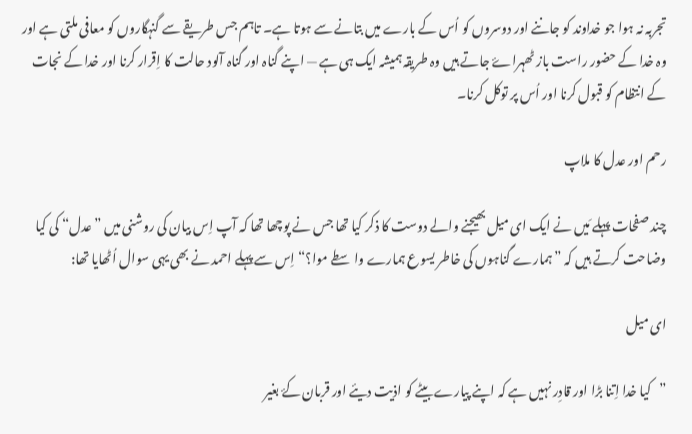تجربہ نہ ہوا جو خداوند کو جاننے اور دوسروں کو اُس کے بارے میں بتانے سے ہوتا ہے۔ تاہم جس طریقے سے گنہگاروں کو معافی ملتی ہے اور وہ خدا کے حضور راست باز ٹھہراۓ جاتے ہیں وہ طریقہ ہمیشہ ایک ہی ہے — اپنے گناہ اور گناہ آلود حالت کا اِقرار کرنا اور خدا کے نجات کے انتظام کو قبول کرنا اور اُس پر توکل کرنا۔

رحم اور عدل کا ملاپ

چند صفحات پہلے مَیں نے ایک ای میل بھیجنے والے دوست کا ذکر کیا تھا جس نے پوچھا تھا کہ آپ اِس بیان کی روشنی میں ”عدل“ کی کیا وضاحت کرتے ہیں کہ ”ہمارے گناہوں کی خاطر یسوع ہمارے واسطے موا؟“ اِس سے پہلے احمد نے بھی یہی سوال اُٹھایا تھا:

ای میل

”کیا خدا اِتنا بڑا اور قادِر نہیں ہے کہ اپنے پیارے بیٹے کو اذیت دیئے اور قربان کۓ بغیر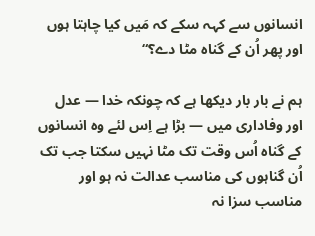انسانوں سے کہہ سکے کہ مَیں کیا چاہتا ہوں اور پھر اُن کے گناہ مٹا دے؟“

ہم نے بار بار دیکھا ہے کہ چونکہ خدا — عدل اور وفاداری میں — بڑا ہے اِس لئے وہ انسانوں کے گناہ اُس وقت تک مٹا نہیں سکتا جب تک اُن گناہوں کی مناسب عدالت نہ ہو اور مناسب سزا نہ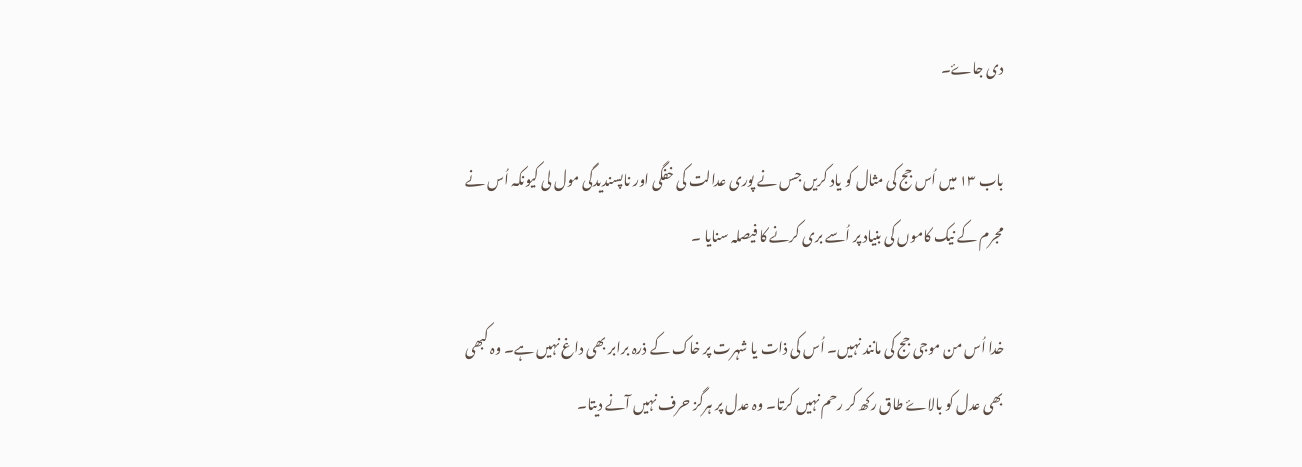دی جاۓ۔

باب ١٣ میں اُس جج کی مثال کو یاد کریں جس نے پوری عدالت کی خفگی اور ناپسندیدگی مول لی کیونکہ اُس نے مجرم کے نیک کاموں کی بنیاد پر اُسے بری کرنے کا فیصلہ سنایا ۔

خدا اُس من موجی جج کی مانند نہیں۔ اُس کی ذات یا شہرت پر خاک کے ذرہ برابر بھی داغ نہیں ہے۔ وہ کبھی بھی عدل کو بالاۓ طاق رکھ کر رحم نہیں کرتا۔ وہ عدل پر ہرگز حرف نہیں آنے دیتا۔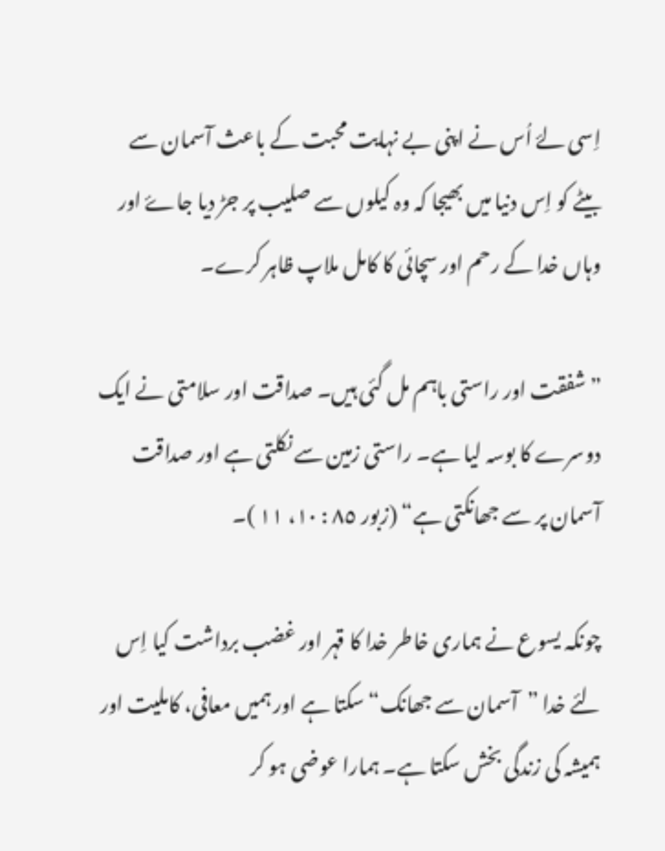اِسی لۓ اُس نے اپنی بے نہایت محبت کے باعث آسمان سے بیٹے کو اِس دنیا میں بھیجا کہ وہ کیلوں سے صلیب پر جڑ دیا جاۓ اور وہاں خدا کے رحم اور سچائی کا کامل ملاپ ظاہر کرے۔

”شفقت اور راستی باہم مل گئی ہیں۔ صداقت اور سلامتی نے ایک دوسرے کا بوسہ لیا ہے۔ راستی زمین سے نکلتی ہے اور صداقت آسمان پر سے جھانکتی ہے“ (زبور ٨٥ : ١٠، ١١ )۔

چونکہ یسوع نے ہماری خاطر خدا کا قہر اور غضب برداشت کیا اِس لئے خدا ”آسمان سے جھانک“ سکتا ہے اور ہمیں معافی، کاملیت اور ہمیشہ کی زندگی بخش سکتا ہے۔ ہمارا عوضی ہو کر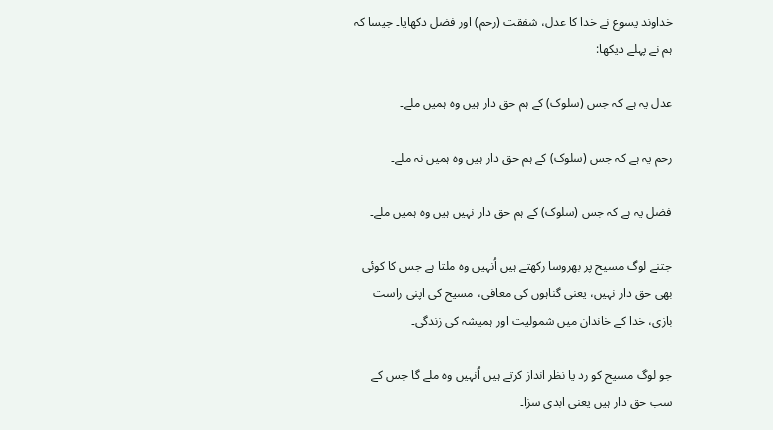خداوند یسوع نے خدا کا عدل، شفقت (رحم) اور فضل دکھایا۔ جیسا کہ ہم نے پہلے دیکھا:

عدل یہ ہے کہ جس (سلوک) کے ہم حق دار ہیں وہ ہمیں ملے۔

رحم یہ ہے کہ جس (سلوک) کے ہم حق دار ہیں وہ ہمیں نہ ملے۔

فضل یہ ہے کہ جس (سلوک) کے ہم حق دار نہیں ہیں وہ ہمیں ملے۔

جتنے لوگ مسیح پر بھروسا رکھتے ہیں اُنہیں وہ ملتا ہے جس کا کوئی بھی حق دار نہیں، یعنی گناہوں کی معافی، مسیح کی اپنی راست بازی، خدا کے خاندان میں شمولیت اور ہمیشہ کی زندگی۔

جو لوگ مسیح کو رد یا نظر انداز کرتے ہیں اُنہیں وہ ملے گا جس کے سب حق دار ہیں یعنی ابدی سزا۔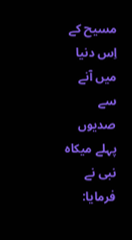مسیح کے اِس دنیا میں آنے سے صدیوں پہلے میکاہ نبی نے فرمایا: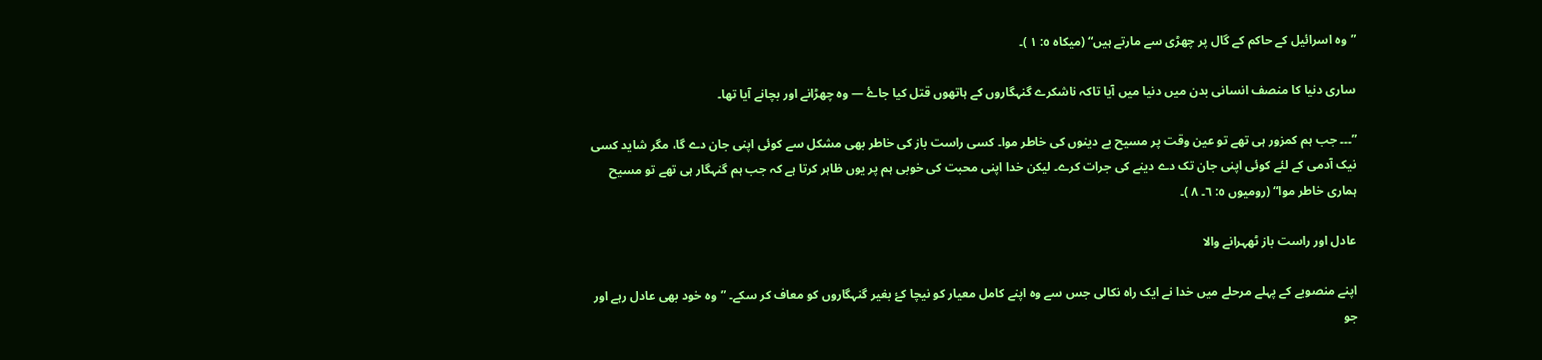”وہ اسرائیل کے حاکم کے گال پر چھڑی سے مارتے ہیں“ (میکاہ ٥: ١ )۔

ساری دنیا کا منصف انسانی بدن میں دنیا میں آیا تاکہ ناشکرے گنہگاروں کے ہاتھوں قتل کیا جاۓ — وہ چھڑانے اور بچانے آیا تھا۔

”۔۔۔ جب ہم کمزور ہی تھے تو عین وقت پر مسیح بے دینوں کی خاطر موا۔ کسی راست باز کی خاطر بھی مشکل سے کوئی اپنی جان دے گا، مگر شاید کسی نیک آدمی کے لئے کوئی اپنی جان تک دے دینے کی جرات کرے۔ لیکن خدا اپنی محبت کی خوبی ہم پر یوں ظاہر کرتا ہے کہ جب ہم گنہگار ہی تھے تو مسیح ہماری خاطر موا“ (رومیوں ٥: ٦۔ ٨ )۔

عادل اور راست باز ٹھہرانے والا

اپنے منصوبے کے پہلے مرحلے میں خدا نے ایک راہ نکالی جس سے وہ اپنے کامل معیار کو نیچا کۓ بغیر گنہگاروں کو معاف کر سکے۔ ”وہ خود بھی عادل رہے اور جو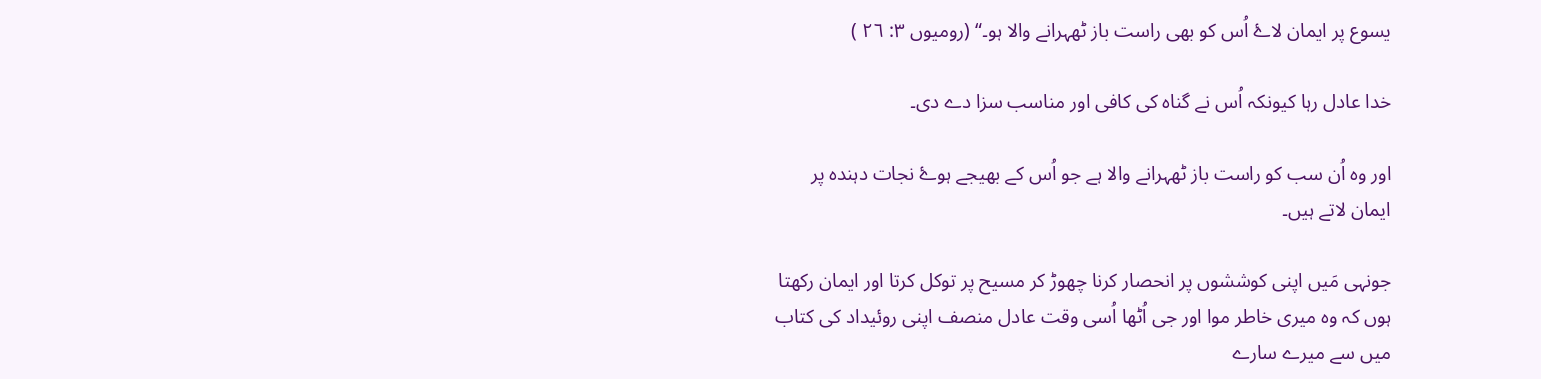یسوع پر ایمان لاۓ اُس کو بھی راست باز ٹھہرانے والا ہو۔“ (رومیوں ٣: ٢٦ )

خدا عادل رہا کیونکہ اُس نے گناہ کی کافی اور مناسب سزا دے دی۔

اور وہ اُن سب کو راست باز ٹھہرانے والا ہے جو اُس کے بھیجے ہوۓ نجات دہندہ پر ایمان لاتے ہیں۔

جونہی مَیں اپنی کوششوں پر انحصار کرنا چھوڑ کر مسیح پر توکل کرتا اور ایمان رکھتا ہوں کہ وہ میری خاطر موا اور جی اُٹھا اُسی وقت عادل منصف اپنی روئیداد کی کتاب میں سے میرے سارے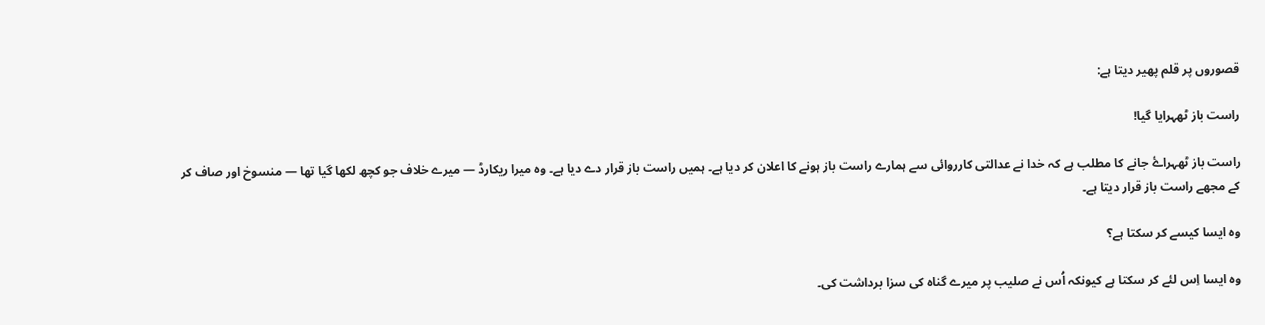قصوروں پر قلم پھیر دیتا ہے:

راست باز ٹھہرایا گیا!

راست باز ٹھہراۓ جانے کا مطلب ہے کہ خدا نے عدالتی کارروائی سے ہمارے راست باز ہونے کا اعلان کر دیا ہے۔ ہمیں راست باز قرار دے دیا ہے۔ وہ میرا ریکارڈ — میرے خلاف جو کچھ لکھا گیا تھا — منسوخ اور صاف کر کے مجھے راست باز قرار دیتا ہے۔

وہ ایسا کیسے کر سکتا ہے؟

وہ ایسا اِس لئے کر سکتا ہے کیونکہ اُس نے صلیب پر میرے گناہ کی سزا برداشت کی۔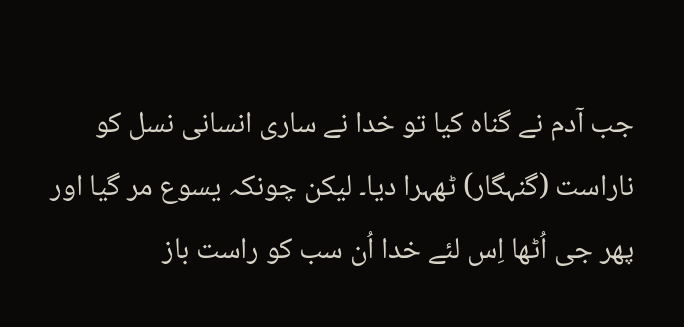جب آدم نے گناہ کیا تو خدا نے ساری انسانی نسل کو ناراست (گنہگار) ٹھہرا دیا۔ لیکن چونکہ یسوع مر گیا اور پھر جی اُٹھا اِس لئے خدا اُن سب کو راست باز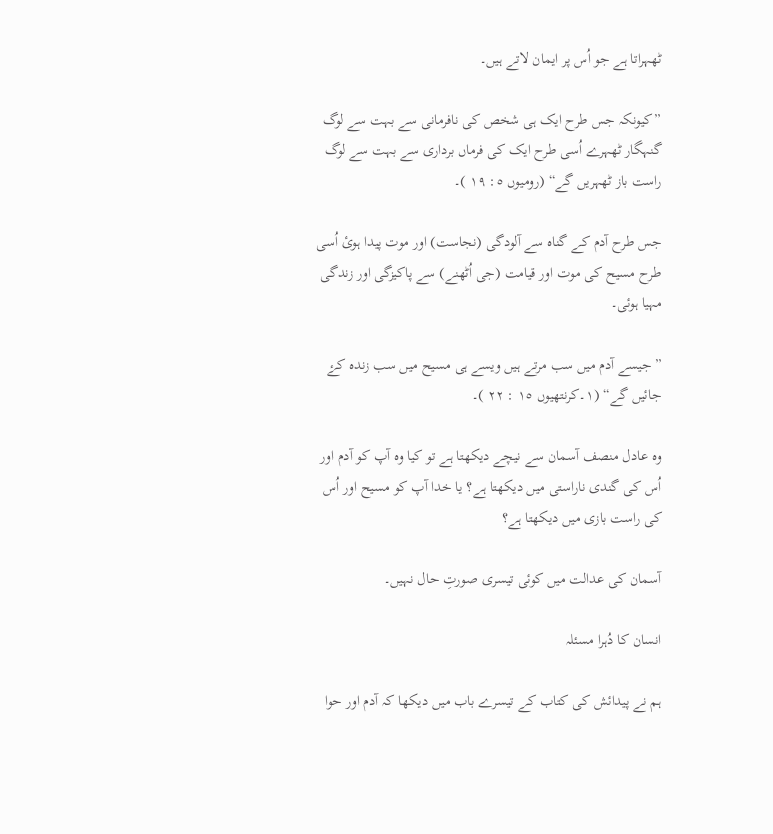ٹھہراتا ہے جو اُس پر ایمان لاتے ہیں۔

”کیونکہ جس طرح ایک ہی شخص کی نافرمانی سے بہت سے لوگ گنہگار ٹھہرے اُسی طرح ایک کی فرماں برداری سے بہت سے لوگ راست باز ٹھہریں گے“ (رومیوں ٥: ١٩ )۔

جس طرح آدم کے گناہ سے آلودگی (نجاست) اور موت پیدا ہوئ اُسی طرح مسیح کی موت اور قیامت (جی اُٹھنے) سے پاکیزگی اور زندگی مہیا ہوئی۔

”جیسے آدم میں سب مرتے ہیں ویسے ہی مسیح میں سب زندہ کۓ جائیں گے“ (١۔کرنتھیوں ١٥ : ٢٢ )۔

وہ عادل منصف آسمان سے نیچے دیکھتا ہے تو کیا وہ آپ کو آدم اور اُس کی گندی ناراستی میں دیکھتا ہے؟ یا خدا آپ کو مسیح اور اُس کی راست بازی میں دیکھتا ہے؟

آسمان کی عدالت میں کوئی تیسری صورتِ حال نہیں۔

انسان کا دُہرا مسئلہ

ہم نے پیدائش کی کتاب کے تیسرے باب میں دیکھا کہ آدم اور حوا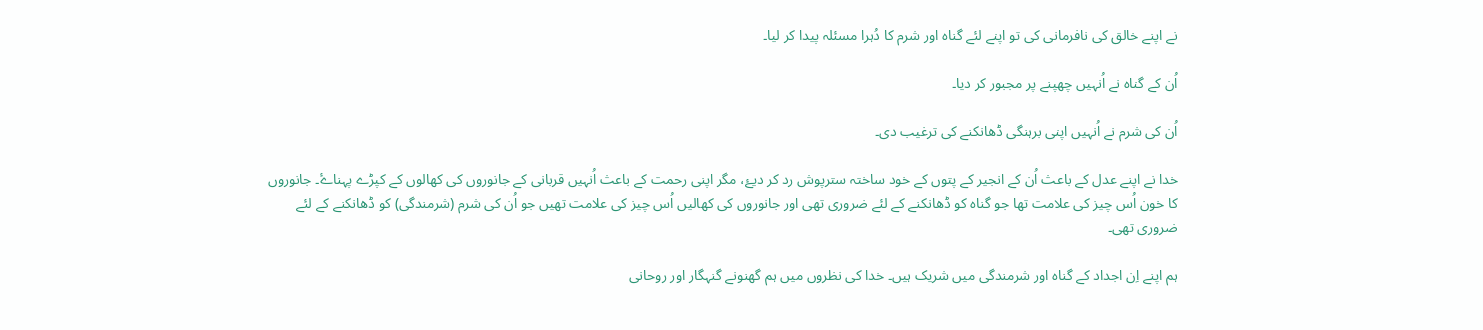نے اپنے خالق کی نافرمانی کی تو اپنے لئے گناہ اور شرم کا دُہرا مسئلہ پیدا کر لیا۔

اُن کے گناہ نے اُنہیں چھپنے پر مجبور کر دیا۔

اُن کی شرم نے اُنہیں اپنی برہنگی ڈھانکنے کی ترغیب دی۔

خدا نے اپنے عدل کے باعث اُن کے انجیر کے پتوں کے خود ساختہ سترپوش رد کر دیۓ، مگر اپنی رحمت کے باعث اُنہیں قربانی کے جانوروں کی کھالوں کے کپڑے پہناۓ۔ جانوروں کا خون اُس چیز کی علامت تھا جو گناہ کو ڈھانکنے کے لئے ضروری تھی اور جانوروں کی کھالیں اُس چیز کی علامت تھیں جو اُن کی شرم (شرمندگی) کو ڈھانکنے کے لئے ضروری تھی۔

ہم اپنے اِن اجداد کے گناہ اور شرمندگی میں شریک ہیں۔ خدا کی نظروں میں ہم گھنونے گنہگار اور روحانی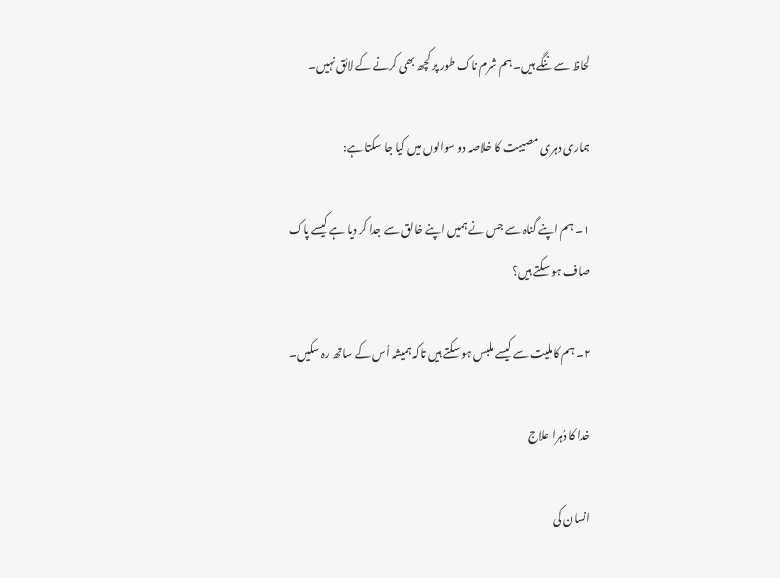لحاظ سے ننگے ہیں۔ ہم شرم ناک طور پر کچھ بھی کرنے کے لائق نہیں۔

ہماری دہری مصیبت کا خلاصہ دو سوالوں میں کیا جا سکتا ہے:

١۔ ہم اپنے گناہ سے جس نے ہمیں اپنے خالق سے جدا کر دیا ہے کیسے پاک صاف ہو سکتے ہیں؟

٢۔ ہم کاملیت سے کیسے ملبس ہو سکتے ہیں تاکہ ہمیشہ اُس کے ساتھ رہ سکیں۔

خدا کا دُہرا علاج

انسان کی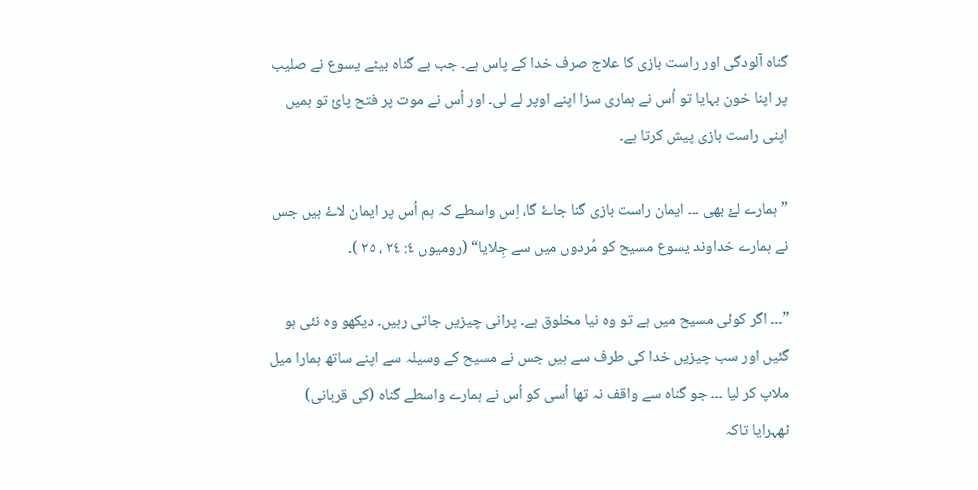گناہ آلودگی اور راست بازی کا علاج صرف خدا کے پاس ہے۔ جب بے گناہ بیٹے یسوع نے صلیب پر اپنا خون بہایا تو اُس نے ہماری سزا اپنے اوپر لے لی۔ اور اُس نے موت پر فتح پائ تو ہمیں اپنی راست بازی پیش کرتا ہے۔

”ہمارے لۓ بھی ۔۔۔ ایمان راست بازی گنا جاۓ گا، اِس واسطے کہ ہم اُس پر ایمان لاۓ ہیں جس نے ہمارے خداوند یسوع مسیح کو مُردوں میں سے جِلایا“ (رومیوں ٤: ٢٤ ، ٢٥ )۔

”۔۔۔ اگر کوئی مسیح میں ہے تو وہ نیا مخلوق ہے۔ پرانی چیزیں جاتی رہیں۔ دیکھو وہ نئی ہو گئیں اور سب چیزیں خدا کی طرف سے ہیں جس نے مسیح کے وسیلہ سے اپنے ساتھ ہمارا میل ملاپ کر لیا ۔۔۔ جو گناہ سے واقف نہ تھا اُسی کو اُس نے ہمارے واسطے گناہ (کی قربانی) ٹھہرایا تاکہ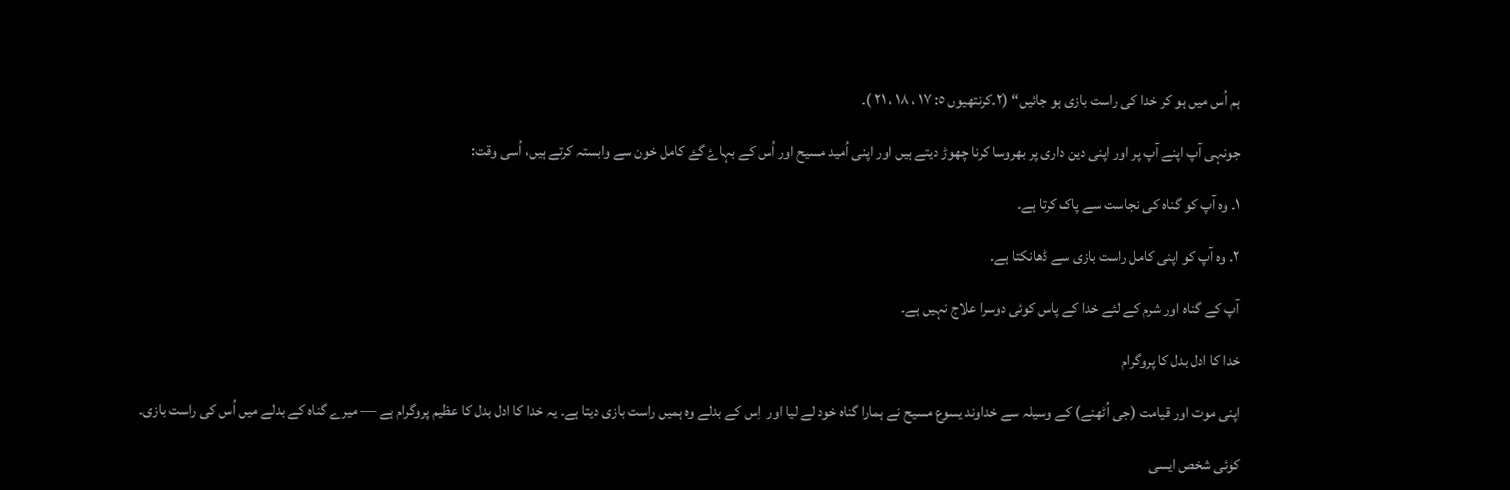ہم اُس میں ہو کر خدا کی راست بازی ہو جائیں“ (٢۔کرنتھیوں ٥: ١٧ ، ١٨ ، ٢١ )۔

جونہی آپ اپنے آپ پر اور اپنی دین داری پر بھروسا کرنا چھوڑ دیتے ہیں اور اپنی اُمید مسیح اور اُس کے بہاۓ گۓ کامل خون سے وابستہ کرتے ہیں، اُسی وقت:

١۔ وہ آپ کو گناہ کی نجاست سے پاک کرتا ہے۔

٢۔ وہ آپ کو اپنی کامل راست بازی سے ڈھانکتا ہے۔

آپ کے گناہ اور شرم کے لئے خدا کے پاس کوئی دوسرا علاج نہیں ہے۔

خدا کا ادل بدل کا پروگرام

اپنی موت اور قیامت (جی اُٹھنے) کے وسیلہ سے خداوند یسوع مسیح نے ہمارا گناہ خود لے لیا اور  اِس کے بدلے وہ ہمیں راست بازی دیتا ہے۔ یہ خدا کا ادل بدل کا عظیم پروگرام ہے — میرے گناہ کے بدلے میں اُس کی راست بازی۔

کوئی شخص ایسی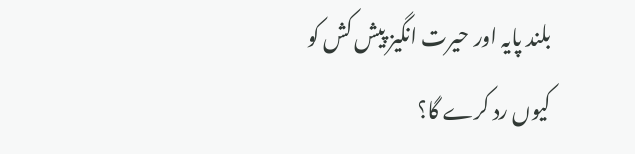بلند پایہ اور حیرت انگیز پیش کش کو کیوں رد کرے گا؟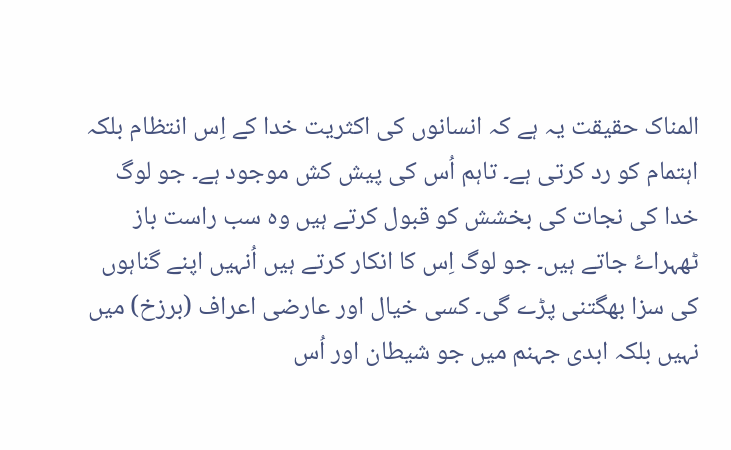المناک حقیقت یہ ہے کہ انسانوں کی اکثریت خدا کے اِس انتظام بلکہ اہتمام کو رد کرتی ہے۔ تاہم اُس کی پیش کش موجود ہے۔ جو لوگ خدا کی نجات کی بخشش کو قبول کرتے ہیں وہ سب راست باز ٹھہراۓ جاتے ہیں۔ جو لوگ اِس کا انکار کرتے ہیں اُنہیں اپنے گناہوں کی سزا بھگتنی پڑے گی۔ کسی خیال اور عارضی اعراف (برزخ) میں نہیں بلکہ ابدی جہنم میں جو شیطان اور اُس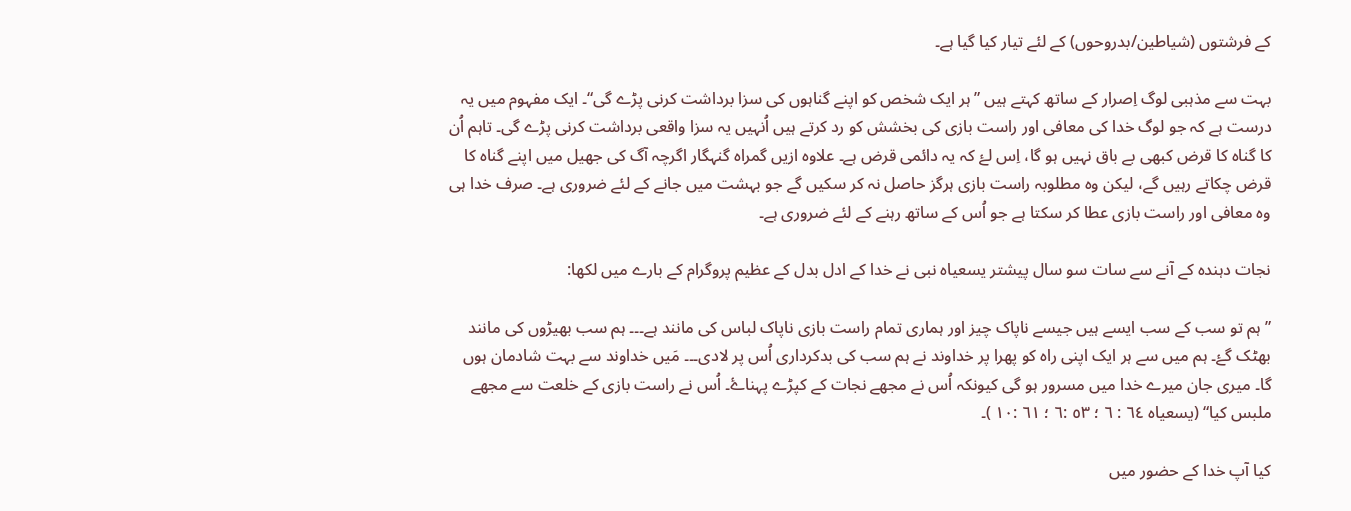کے فرشتوں (شیاطین/بدروحوں) کے لئے تیار کیا گیا ہے۔

بہت سے مذہبی لوگ اِصرار کے ساتھ کہتے ہیں ”ہر ایک شخص کو اپنے گناہوں کی سزا برداشت کرنی پڑے گی“۔ ایک مفہوم میں یہ درست ہے کہ جو لوگ خدا کی معافی اور راست بازی کی بخشش کو رد کرتے ہیں اُنہیں یہ سزا واقعی برداشت کرنی پڑے گی۔ تاہم اُن کا گناہ کا قرض کبھی بے باق نہیں ہو گا، اِس لۓ کہ یہ دائمی قرض ہے۔ علاوہ ازیں گمراہ گنہگار اگرچہ آگ کی جھیل میں اپنے گناہ کا قرض چکاتے رہیں گے، لیکن وہ مطلوبہ راست بازی ہرگز حاصل نہ کر سکیں گے جو بہشت میں جانے کے لئے ضروری ہے۔ صرف خدا ہی وہ معافی اور راست بازی عطا کر سکتا ہے جو اُس کے ساتھ رہنے کے لئے ضروری ہے۔

نجات دہندہ کے آنے سے سات سو سال پیشتر یسعیاہ نبی نے خدا کے ادل بدل کے عظیم پروگرام کے بارے میں لکھا:

”ہم تو سب کے سب ایسے ہیں جیسے ناپاک چیز اور ہماری تمام راست بازی ناپاک لباس کی مانند ہے۔۔۔ ہم سب بھیڑوں کی مانند بھٹک گۓ۔ ہم میں سے ہر ایک اپنی راہ کو پھرا پر خداوند نے ہم سب کی بدکرداری اُس پر لادی۔۔۔ مَیں خداوند سے بہت شادمان ہوں گا۔ میری جان میرے خدا میں مسرور ہو گی کیونکہ اُس نے مجھے نجات کے کپڑے پہناۓ۔ اُس نے راست بازی کے خلعت سے مجھے ملبس کیا“ (یسعیاہ ٦٤ : ٦ ؛ ٥٣ :٦ ؛ ٦١ :١٠ )۔

کیا آپ خدا کے حضور میں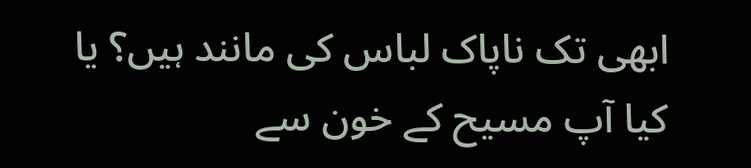ابھی تک ناپاک لباس کی مانند ہیں؟ یا کیا آپ مسیح کے خون سے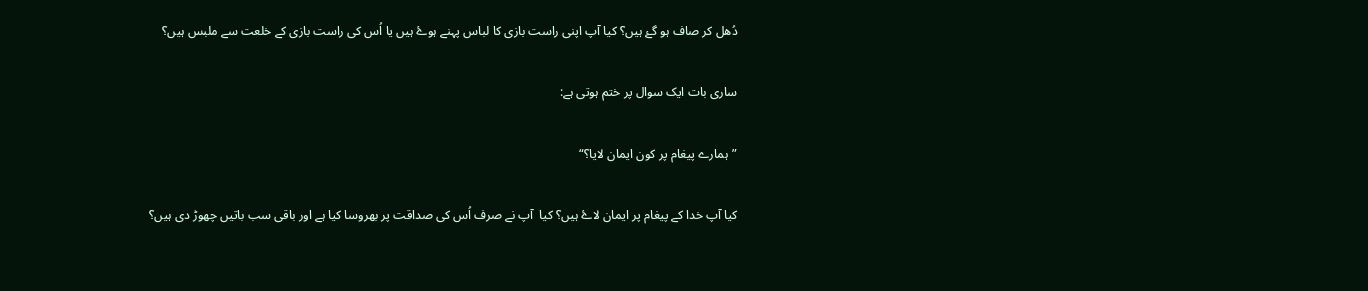دُھل کر صاف ہو گۓ ہیں؟ کیا آپ اپنی راست بازی کا لباس پہنے ہوۓ ہیں یا اُس کی راست بازی کے خلعت سے ملبس ہیں؟

ساری بات ایک سوال پر ختم ہوتی ہے:

”ہمارے پیغام پر کون ایمان لایا؟“

کیا آپ خدا کے پیغام پر ایمان لاۓ ہیں؟ کیا  آپ نے صرف اُس کی صداقت پر بھروسا کیا ہے اور باقی سب باتیں چھوڑ دی ہیں؟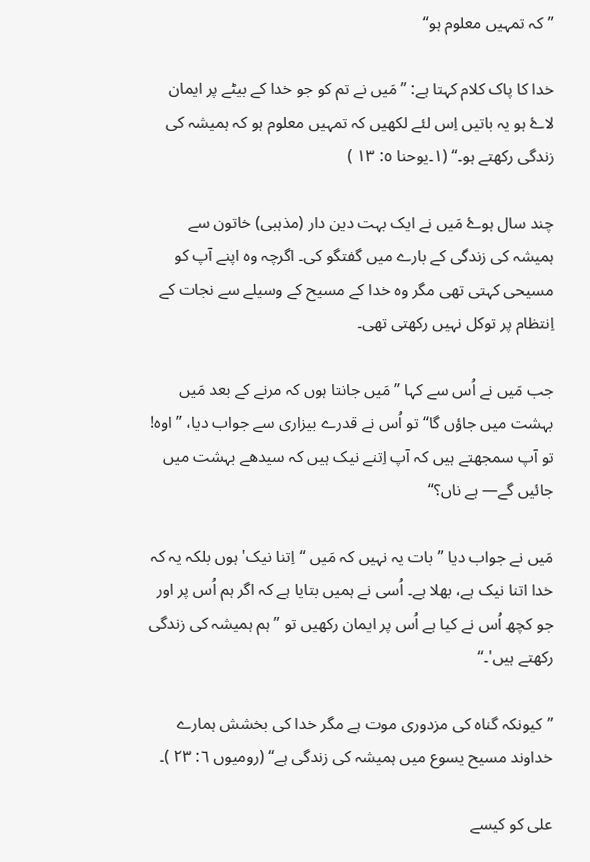”کہ تمہیں معلوم ہو“

خدا کا پاک کلام کہتا ہے: ” مَیں نے تم کو جو خدا کے بیٹے پر ایمان لاۓ ہو یہ باتیں اِس لئے لکھیں کہ تمہیں معلوم ہو کہ ہمیشہ کی زندگی رکھتے ہو۔“ (١۔یوحنا ٥: ١٣ )

چند سال ہوۓ مَیں نے ایک بہت دین دار (مذہبی) خاتون سے ہمیشہ کی زندگی کے بارے میں گفتگو کی۔ اگرچہ وہ اپنے آپ کو مسیحی کہتی تھی مگر وہ خدا کے مسیح کے وسیلے سے نجات کے اِنتظام پر توکل نہیں رکھتی تھی۔

جب مَیں نے اُس سے کہا ”مَیں جانتا ہوں کہ مرنے کے بعد مَیں بہشت میں جاؤں گا“ تو اُس نے قدرے بیزاری سے جواب دیا، ”اوہ! تو آپ سمجھتے ہیں کہ آپ اِتنے نیک ہیں کہ سیدھے بہشت میں جائیں گے— ہے ناں؟“

مَیں نے جواب دیا ”بات یہ نہیں کہ مَیں “اِتنا نیک' ہوں بلکہ یہ کہ خدا اتنا نیک ہے، بھلا ہے۔ اُسی نے ہمیں بتایا ہے کہ اگر ہم اُس پر اور جو کچھ اُس نے کیا ہے اُس پر ایمان رکھیں تو ”ہم ہمیشہ کی زندگی رکھتے ہیں'۔“

”کیونکہ گناہ کی مزدوری موت ہے مگر خدا کی بخشش ہمارے خداوند مسیح یسوع میں ہمیشہ کی زندگی ہے“ (رومیوں ٦: ٢٣ )۔

علی کو کیسے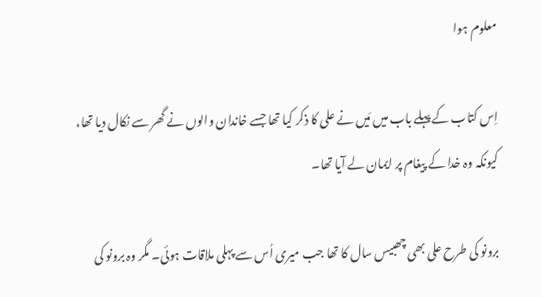معلوم ہوا

اِس کتاب کے پہلے باب میں مَیں نے علی کا ذکر کیا تھا جسے خاندان والوں نے گھر سے نکال دیا تھا، کیونکہ وہ خدا کے پیغام پر ایمان لے آیا تھا۔

برونو کی طرح علی بھی چھبیس سال کا تھا جب میری اُس سے پہلی ملاقات ہوئی۔ مگر وہ برونو کی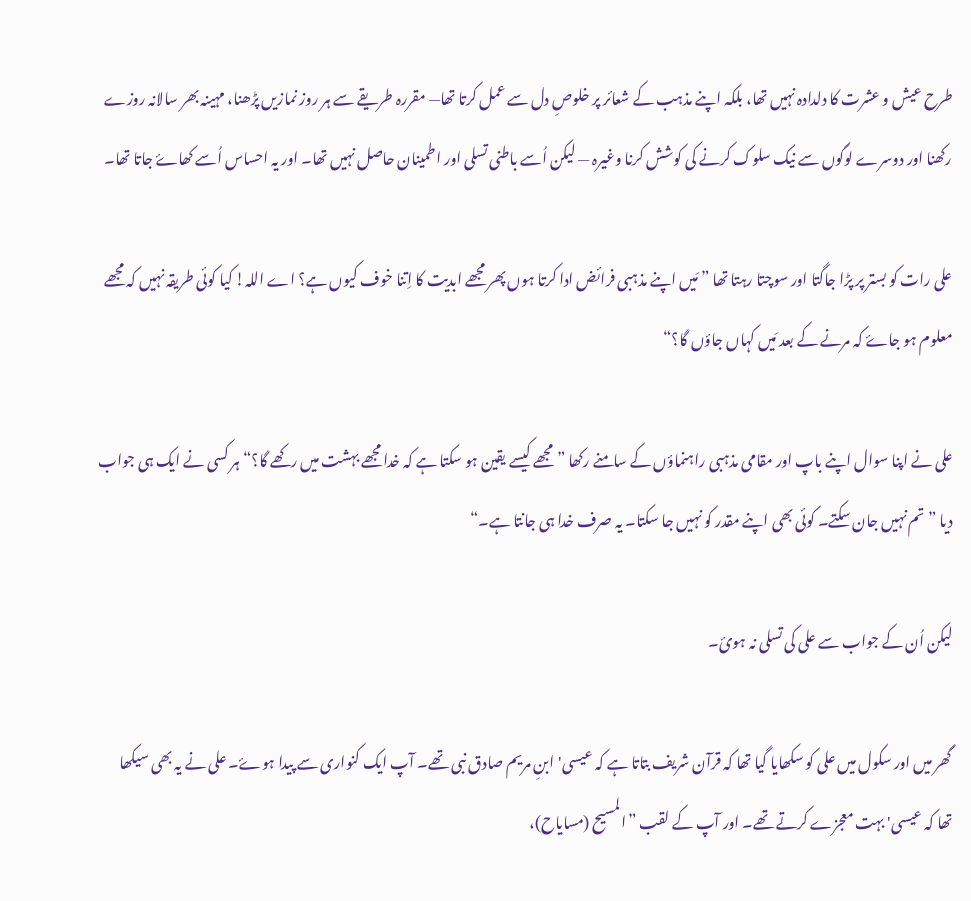طرح عیش و عشرت کا دلدادہ نہیں تھا، بلکہ اپنے مذہب کے شعائر پر خلوصِ دل سے عمل کرتا تھا— مقررہ طریقے سے ہر روز نمازیں پڑھنا، مہینہ بھر سالانہ روزے رکھنا اور دوسرے لوگوں سے نیک سلوک کرنے کی کوشش کرنا وغیرہ — لیکن اُسے باطنی تسلی اور اطمینان حاصل نہیں تھا۔ اور یہ احساس اُسے کھاۓ جاتا تھا۔

علی رات کو بستر پر پڑا جاگتا اور سوچتا رہتا تھا ” مَیں اپنے مذہبی فرائض ادا کرتا ہوں پھر مجھے ابدیت کا اِتنا خوف کیوں ہے؟ اے اللہ! کیا کوئی طریقہ نہیں کہ مجھے معلوم ہو جاۓ کہ مرنے کے بعد مَیں کہاں جاؤں گا؟“

علی نے اپنا سوال اپنے باپ اور مقامی مذہبی راہنماؤں کے سامنے رکھا ”مجھے کیسے یقین ہو سکتا ہے کہ خدا مجھے بہشت میں رکھے گا؟“ ہر کسی نے ایک ہی جواب دیا ”تم نہیں جان سکتے۔ کوئی بھی اپنے مقدر کو نہیں جا سکتا۔ یہ صرف خدا ہی جانتا ہے۔“

لیکن اُن کے جواب سے علی کی تسلی نہ ہوئ۔

گھر میں اور سکول میں علی کو سکھایا گیا تھا کہ قرآن شریف بتاتا ہے کہ عیسی' ابنِ مریم صادق نبی تھے۔ آپ ایک کنواری سے پیدا ہوۓ۔ علی نے یہ بھی سیکھا تھا کہ عیسی' بہت معجزے کرتے تھے۔ اور آپ کے لقب ”المسیح (مسایاح)،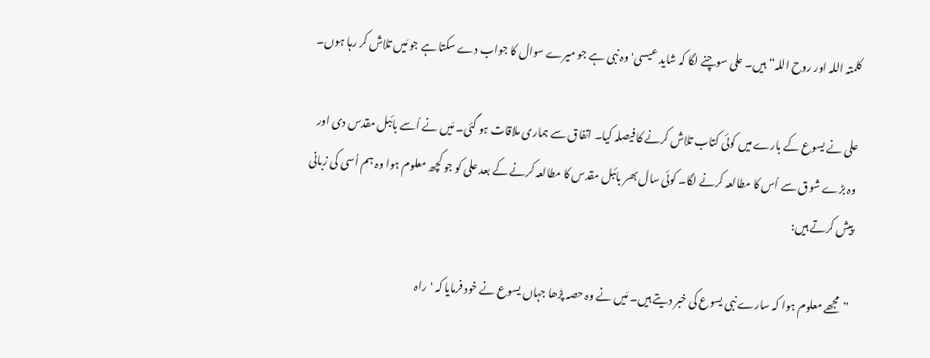کلمتہ اللہ اور روح اللہ“ ہیں۔ علی سوچنے لگا کہ شاید عیسی' وہ نبی ہے جو میرے سوال کا جواب دے سکتا ہے جو مَیں تلاش کر رہا ہوں۔

علی نے یسوع کے بارے میں کوئی کتاب تلاش کرنے کا فیصلہ کیا۔ اتفاق سے ہماری ملاقات ہو گئی۔ مَیں نے اُسے بائبل مقدس دی اور وہ بڑے شوق سے اُس کا مطالعہ کرنے لگا۔ کوئی سال بھر بائبل مقدس کا مطالعہ کرنے کے بعد علی کو جو کچھ معلوم ہوا وہ ہم اُسی کی زبانی پیش کرتے ہیں:

”مجھے معلوم ہوا کہ سارے نبی یسوع کی خبر دیتے ہیں۔ مَیں نے وہ حصہ پڑھا جہاں یسوع نے خود فرمایا کہ 'راہ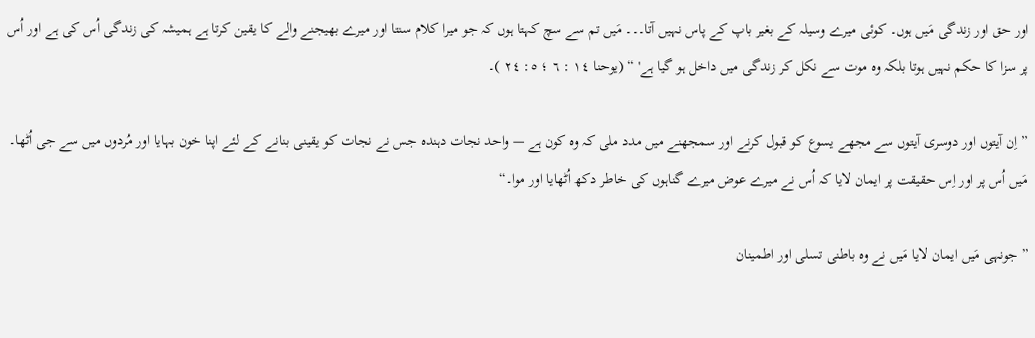اور حق اور زندگی مَیں ہوں۔ کوئی میرے وسیلہ کے بغیر باپ کے پاس نہیں آتا۔۔۔ مَیں تم سے سچ کہتا ہوں کہ جو میرا کلام سنتا اور میرے بھیجنے والے کا یقین کرتا ہے ہمیشہ کی زندگی اُس کی ہے اور اُس پر سزا کا حکم نہیں ہوتا بلکہ وہ موت سے نکل کر زندگی میں داخل ہو گیا ہے' “ (یوحنا ١٤ : ٦ ؛ ٥: ٢٤ )۔

” اِن آیتوں اور دوسری آیتوں سے مجھے یسوع کو قبول کرنے اور سمجھنے میں مدد ملی کہ وہ کون ہے — واحد نجات دہندہ جس نے نجات کو یقینی بنانے کے لئے اپنا خون بہایا اور مُردوں میں سے جی اُٹھا۔ مَیں اُس پر اور اِس حقیقت پر ایمان لایا کہ اُس نے میرے عوض میرے گناہوں کی خاطر دکھ اُٹھایا اور موا۔“

” جونہی مَیں ایمان لایا مَیں نے وہ باطنی تسلی اور اطمینان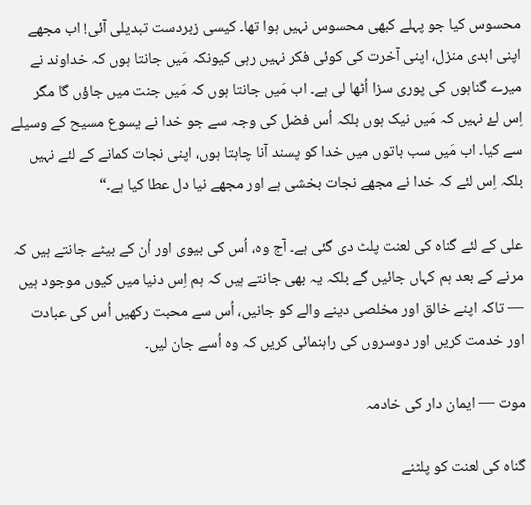محسوس کیا جو پہلے کبھی محسوس نہیں ہوا تھا۔ کیسی زبردست تبدیلی آئی! اب مجھے اپنی ابدی منزل، اپنی آخرت کی کوئی فکر نہیں رہی کیونکہ مَیں جانتا ہوں کہ خداوند نے میرے گناہوں کی پوری سزا اُٹھا لی ہے۔ اب مَیں جانتا ہوں کہ مَیں جنت میں جاؤں گا مگر اِس لۓ نہیں کہ مَیں نیک ہوں بلکہ اُس فضل کی وجہ سے جو خدا نے یسوع مسیح کے وسیلے سے کیا۔ اب مَیں سب باتوں میں خدا کو پسند آنا چاہتا ہوں، اپنی نجات کمانے کے لئے نہیں بلکہ اِس لئے کہ خدا نے مجھے نجات بخشی ہے اور مجھے نیا دل عطا کیا ہے۔“

علی کے لئے گناہ کی لعنت پلٹ دی گئی ہے۔ آج وہ، اُس کی بیوی اور اُن کے بیٹے جانتے ہیں کہ مرنے کے بعد ہم کہاں جائیں گے بلکہ یہ بھی جانتے ہیں کہ ہم اِس دنیا میں کیوں موجود ہیں — تاکہ اپنے خالق اور مخلصی دینے والے کو جانیں، اُس سے محبت رکھیں اُس کی عبادت اور خدمت کریں اور دوسروں کی راہنمائی کریں کہ وہ اُسے جان لیں۔

موت — ایمان دار کی خادمہ

گناہ کی لعنت کو پلٹنے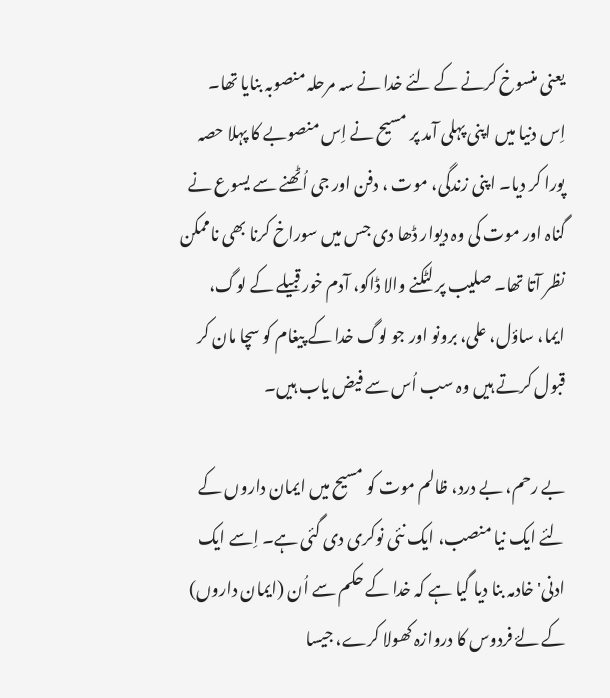یعنی منسوخ کرنے کے لئے خدا نے سہ مرحلہ منصوبہ بنایا تھا۔ اِس دنیا میں اپنی پہلی آمد پر مسیح نے اِس منصوبے کا پہلا حصہ پورا کر دیا۔ اپنی زندگی، موت ، دفن اور جی اُٹھنے سے یسوع نے گناہ اور موت کی وہ دیوار ڈھا دی جس میں سوراخ کرنا بھی ناممکن نظر آتا تھا۔ صلیب پر لٹکنے والا ڈاکو، آدم خور قبیلے کے لوگ، ایما، ساؤل، علی، برونو اور جو لوگ خدا کے پیغام کو سچا مان کر قبول کرتے ہیں وہ سب اُس سے فیض یاب ہیں۔

بے رحم، بے درد، ظالم موت کو مسیح میں ایمان داروں کے لئے ایک نیا منصب، ایک نئی نوکری دی گئی ہے۔ اِسے ایک ادنی' خادمہ بنا دیا گیا ہے کہ خدا کے حکم سے اُن (ایمان داروں) کے لۓ فردوس کا دروازہ کھولا کرے، جیسا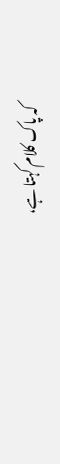کہ پاک کلام کہتا ہے،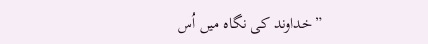”خداوند کی نگاہ میں اُس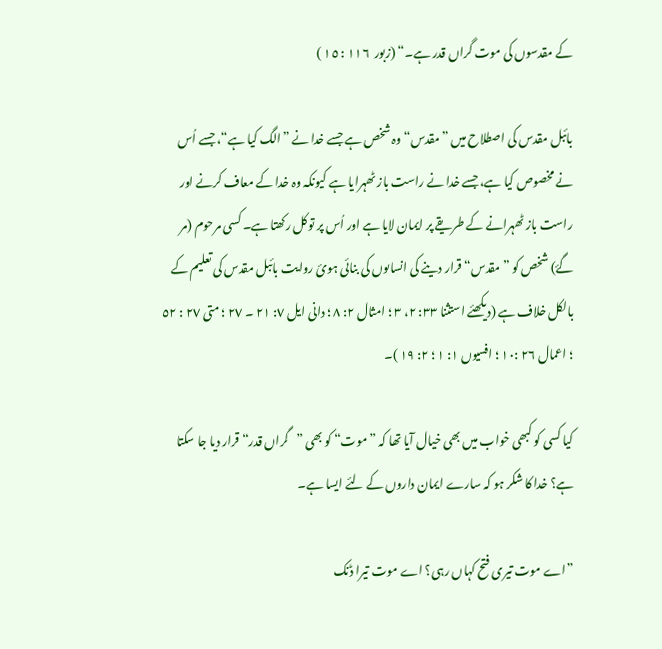کے مقدسوں کی موت گراں قدر ہے۔“ (زبور  ١١٦ : ١٥ )

بائبل مقدس کی اصطلاح میں ”مقدس“ وہ شخص ہے جسے خدا نے ”الگ کیا ہے“، جسے اُس نے مخصوص کیا ہے، جسے خدا نے راست باز ٹھہرایا ہے کیونکہ وہ خدا کے معاف کرنے اور راست باز ٹھہرانے کے طریقے پر ایمان لایا ہے اور اُس پر توکل رکھتا ہے۔ کسی مرحوم (مر گۓ) شخص کو ”مقدس“ قرار دینے کی انساںوں کی بنائی ہوئ روایت بائبل مقدس کی تعلیم کے بالکل خلاف ہے (دیکھئے استثنا ٣٣: ٢، ٣ ؛ امثال ٢: ٨ ؛ دانی ایل ٧: ٢١ ۔ ٢٧ ؛ متی ٢٧ : ٥٢ ؛ اعمال ٢٦ :١٠ ؛ افسیوں ١: ١ ؛ ٢: ١٩ )۔

کیا کسی کو کبھی خواب میں بھی خیال آیا تھا کہ ”موت“ کو بھی ”گراں قدر“ قرار دیا جا سکتا ہے؟ خدا کا شکر ہو کہ سارے ایمان داروں کے لئے ایسا ہے۔

”اے موت تیری فتح کہاں رہی؟ اے موت تیرا ڈنک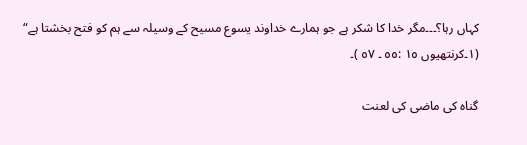کہاں رہا؟۔۔۔مگر خدا کا شکر ہے جو ہمارے خداوند یسوع مسیح کے وسیلہ سے ہم کو فتح بخشتا ہے“ (١۔کرنتھیوں ١٥ :٥٥ ۔ ٥٧ )۔

گناہ کی ماضی کی لعنت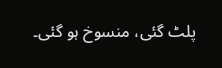پلٹ گئی، منسوخ ہو گئی۔